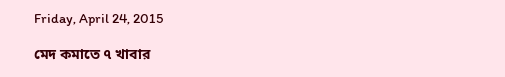Friday, April 24, 2015

মেদ কমাতে ৭ খাবার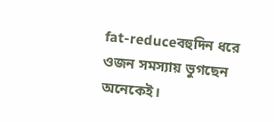fat-reduceবহুদিন ধরে ওজন সমস্যায় ভুগছেন অনেকেই।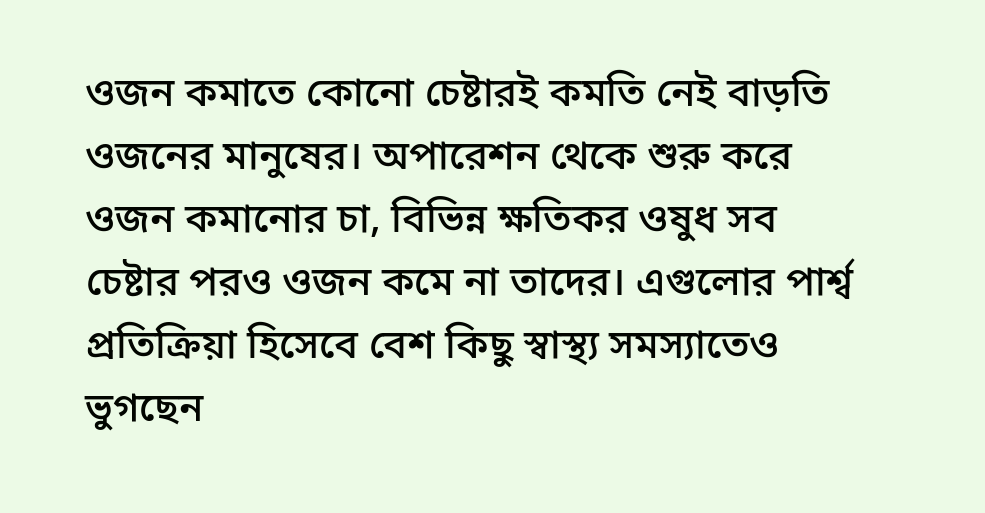ওজন কমাতে কোনো চেষ্টারই কমতি নেই বাড়তি ওজনের মানুষের। অপারেশন থেকে শুরু করে ওজন কমানোর চা, বিভিন্ন ক্ষতিকর ওষুধ সব চেষ্টার পরও ওজন কমে না তাদের। এগুলোর পার্শ্ব প্রতিক্রিয়া হিসেবে বেশ কিছু স্বাস্থ্য সমস্যাতেও ভুগছেন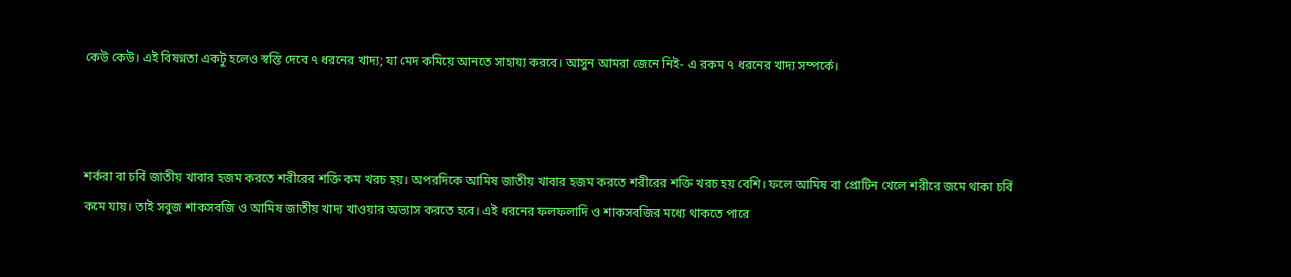কেউ কেউ। এই বিষণ্নতা একটু হলেও স্বস্তি দেবে ৭ ধরনের খাদ্য; যা মেদ কমিয়ে আনতে সাহায্য করবে। আসুন আমরা জেনে নিই- এ রকম ৭ ধরনের খাদ্য সম্পর্কে।



শর্করা বা চর্বি জাতীয় খাবার হজম করতে শরীরের শক্তি কম খরচ হয়। অপরদিকে আমিষ জাতীয় খাবার হজম করতে শরীরের শক্তি খরচ হয় বেশি। ফলে আমিষ বা প্রোটিন খেলে শরীরে জমে থাকা চর্বি কমে যায়। তাই সবুজ শাকসবজি ও আমিষ জাতীয় খাদ্য খাওয়ার অভ্যাস করতে হবে। এই ধরনের ফলফলাদি ও শাকসবজির মধ্যে থাকতে পারে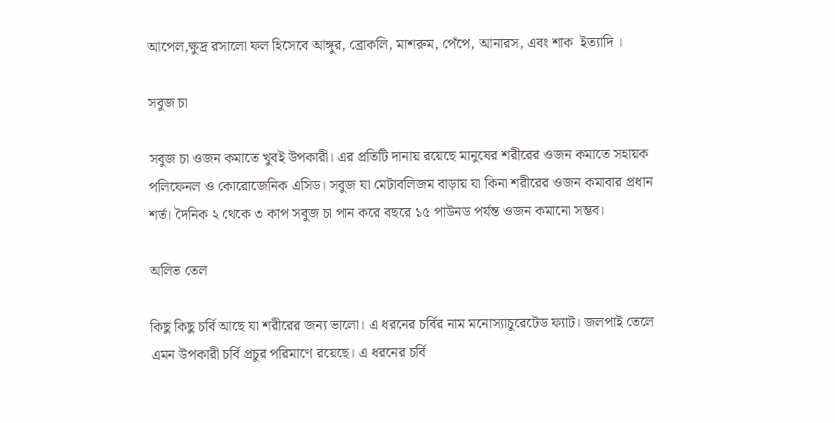আপেল,ক্ষুদ্র রসালো ফল হিসেবে আঙ্গুর, ব্রোকলি, মাশরুম, পেঁপে, আনারস, এবং শাক  ইত্যাদি ।

সবুজ চা

সবুজ চা ওজন কমাতে খুবই উপকারী। এর প্রতিটি দানায় রয়েছে মানুষের শরীরের ওজন কমাতে সহায়ক পলিফেনল ও কোরোজেনিক এসিড। সবুজ যা মেটাবলিজম বাড়ায় যা কিনা শরীরের ওজন কমাবার প্রধান শর্ত। দৈনিক ২ থেকে ৩ কাপ সবুজ চা পান করে বছরে ১৫ পাউনড পর্যন্ত ওজন কমানো সম্ভব।

অলিভ তেল

কিছু কিছু চর্বি আছে যা শরীরের জন্য ভালো। এ ধরনের চর্বির নাম মনোস্যাচুরেটেড ফ্যাট। জলপাই তেলে এমন উপকারী চর্বি প্রচুর পরিমাণে রয়েছে। এ ধরনের চর্বি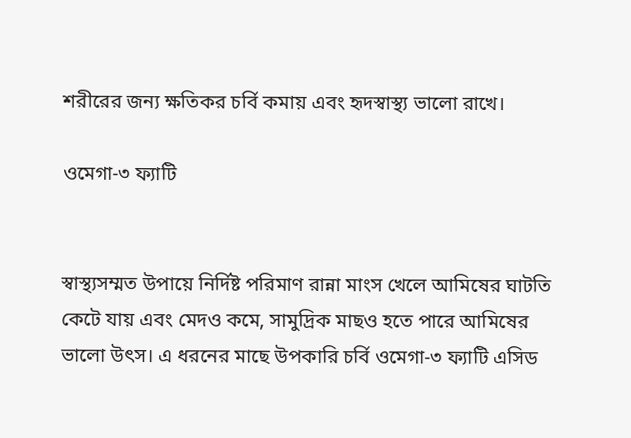শরীরের জন্য ক্ষতিকর চর্বি কমায় এবং হৃদস্বাস্থ্য ভালো রাখে।

ওমেগা-৩ ফ্যাটি


স্বাস্থ্যসম্মত উপায়ে নির্দিষ্ট পরিমাণ রান্না মাংস খেলে আমিষের ঘাটতি কেটে যায় এবং মেদও কমে, সামুদ্রিক মাছও হতে পারে আমিষের ভালো উৎস। এ ধরনের মাছে উপকারি চর্বি ওমেগা-৩ ফ্যাটি এসিড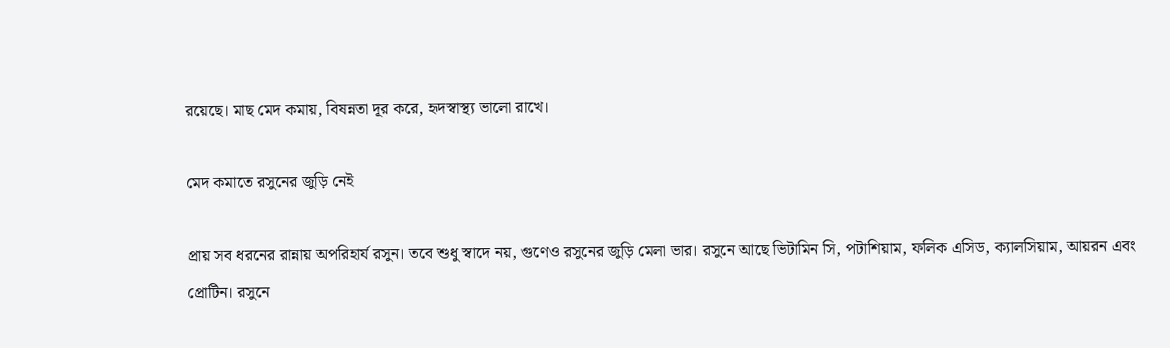রয়েছে। মাছ মেদ কমায়, বিষন্নতা দূর করে, হৃদস্বাস্থ্য ভালো রাখে।

মেদ কমাতে রসুনের জুড়ি নেই

প্রায় সব ধরনের রান্নায় অপরিহার্য রসুন। তবে শুধু স্বাদে নয়, গুণেও রসুনের জুড়ি মেলা ভার। রসুনে আছে ভিটামিন সি, পটাশিয়াম, ফলিক এসিড, ক্যালসিয়াম, আয়রন এবং প্রোটিন। রসুনে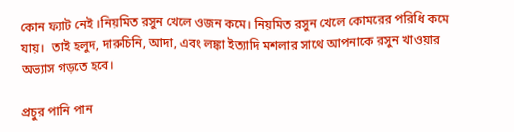কোন ফ্যাট নেই ।নিয়মিত রসুন খেলে ওজন কমে। নিয়মিত রসুন খেলে কোমরের পরিধি কমে যায়।  তাই হলুদ, দারুচিনি, আদা, এবং লঙ্কা ইত্যাদি মশলার সাথে আপনাকে রসুন খাওয়ার অভ্যাস গড়তে হবে।

প্রচুর পানি পান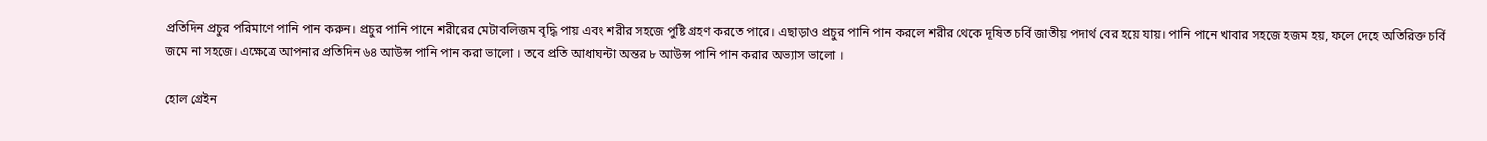প্রতিদিন প্রচুর পরিমাণে পানি পান করুন। প্রচুর পানি পানে শরীরের মেটাবলিজম বৃদ্ধি পায় এবং শরীর সহজে পুষ্টি গ্রহণ করতে পারে। এছাড়াও প্রচুর পানি পান করলে শরীর থেকে দূষিত চর্বি জাতীয় পদার্থ বের হয়ে যায়। পানি পানে খাবার সহজে হজম হয়, ফলে দেহে অতিরিক্ত চর্বি জমে না সহজে। এক্ষেত্রে আপনার প্রতিদিন ৬৪ আউন্স পানি পান করা ভালো । তবে প্রতি আধাঘন্টা অন্তর ৮ আউন্স পানি পান করার অভ্যাস ভালো ।

হোল গ্রেইন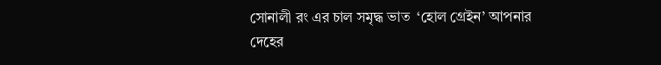সোনালী রং এর চাল সমৃদ্ধ ভাত  ‘হোল গ্রেইন’ আপনার দেহের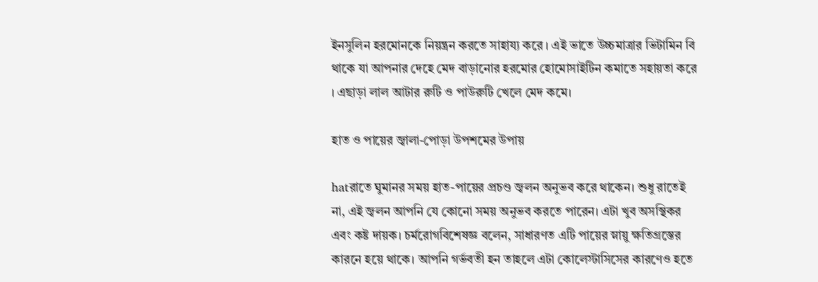ইনসুলিন হরমোনকে নিয়ন্ত্রন করতে সাহায্য করে । এই ভাতে উচ্চমাত্রার ভিটামিন বি  থাকে যা আপনার দেহে মেদ বাড়ানোর হরমোর হোমোসাইটিন কমাতে সহায়তা করে । এছাড়া লাল আটার রুটি ও পাউরুটি খেলে মেদ কমে।

হাত ও পায়ের জ্বালা-পোড়া উপশমের উপায়

hatরাতে ঘুমানর সময় হাত-পায়ের প্রচণ্ড জ্বলন অনুভব করে থাকেন। শুধু রাতেই না, এই জ্বলন আপনি যে কোনো সময় অনুভব করতে পারেন। এটা খুব অসস্থিকর এবং কষ্ট দায়ক। চর্মরোগবিশেষজ্ঞ বলেন, সাধারণত এটি পায়ের স্নায়ু ক্ষতিগ্রস্তের কারনে হয়ে থাকে। আপনি গর্ভবতী হন তাহলে এটা কোলেস্টাসিসের কারণেও হতে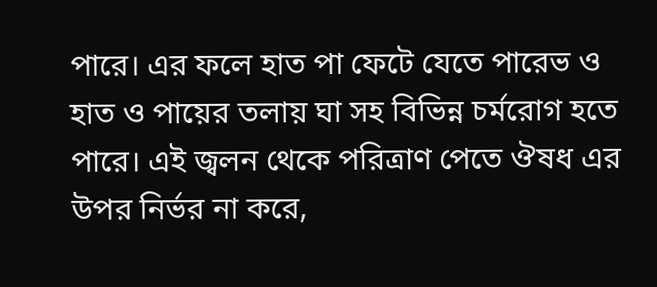পারে। এর ফলে হাত পা ফেটে যেতে পারেভ ও হাত ও পায়ের তলায় ঘা সহ বিভিন্ন চর্মরোগ হতে পারে। এই জ্বলন থেকে পরিত্রাণ পেতে ঔষধ এর উপর নির্ভর না করে,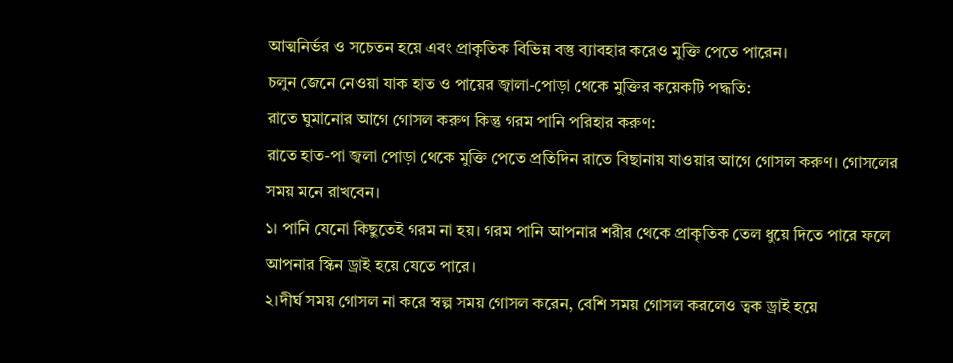আত্মনির্ভর ও সচেতন হয়ে এবং প্রাকৃতিক বিভিন্ন বস্তু ব্যাবহার করেও মুক্তি পেতে পারেন।
চলুন জেনে নেওয়া যাক হাত ও পায়ের জ্বালা-পোড়া থেকে মুক্তির কয়েকটি পদ্ধতি:
রাতে ঘুমানোর আগে গোসল করুণ কিন্তু গরম পানি পরিহার করুণ:
রাতে হাত-পা জ্বলা পোড়া থেকে মুক্তি পেতে প্রতিদিন রাতে বিছানায় যাওয়ার আগে গোসল করুণ। গোসলের সময় মনে রাখবেন।
১। পানি যেনো কিছুতেই গরম না হয়। গরম পানি আপনার শরীর থেকে প্রাকৃতিক তেল ধুয়ে দিতে পারে ফলে আপনার স্কিন ড্রাই হয়ে যেতে পারে।
২।দীর্ঘ সময় গোসল না করে স্বল্প সময় গোসল করেন, বেশি সময় গোসল করলেও ত্বক ড্রাই হয়ে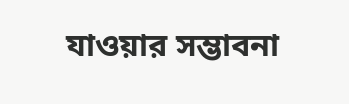যাওয়ার সম্ভাবনা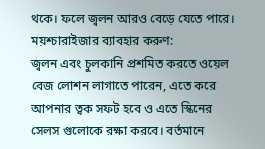থকে। ফলে জ্বলন আরও বেড়ে যেতে পারে।
ময়শ্চারাইজার ব্যাবহার করুণ:
জ্বলন এবং চুলকানি প্রশমিত করতে ওয়েল বেজ লোশন লাগাতে পারেন, এতে করে আপনার ত্বক সফট হবে ও এতে স্কিনের সেলস গুলোকে রক্ষা করবে। বর্তমানে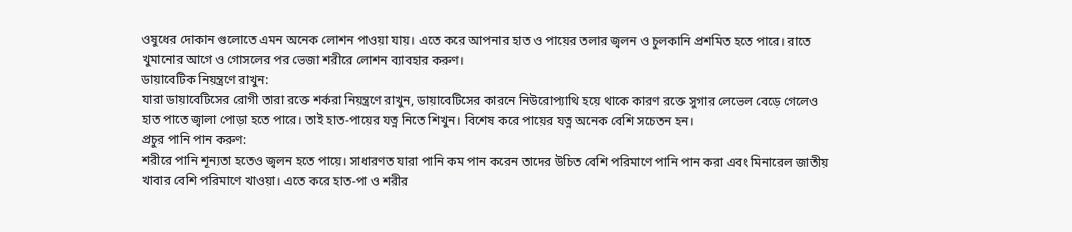ওষুধের দোকান গুলোতে এমন অনেক লোশন পাওয়া যায়। এতে করে আপনার হাত ও পায়ের তলার জ্বলন ও চুলকানি প্রশমিত হতে পারে। রাতে খুমানোর আগে ও গোসলের পর ভেজা শরীরে লোশন ব্যাবহার করুণ।
ডায়াবেটিক নিয়ন্ত্রণে রাখুন:
যারা ডায়াবেটিসের রোগী তারা রক্তে শর্করা নিয়ন্ত্রণে রাখুন, ডায়াবেটিসের কারনে নিউরোপ্যাথি হয়ে থাকে কারণ রক্তে সুগার লেভেল বেড়ে গেলেও হাত পাতে জ্বালা পোড়া হতে পারে। তাই হাত-পায়ের যত্ন নিতে শিখুন। বিশেষ করে পায়ের যত্ন অনেক বেশি সচেতন হন।
প্রচুর পানি পান করুণ:
শরীরে পানি শূন্যতা হতেও জ্বলন হতে পায়ে। সাধারণত যারা পানি কম পান করেন তাদের উচিত বেশি পরিমাণে পানি পান করা এবং মিনারেল জাতীয় খাবার বেশি পরিমাণে খাওয়া। এতে করে হাত-পা ও শরীর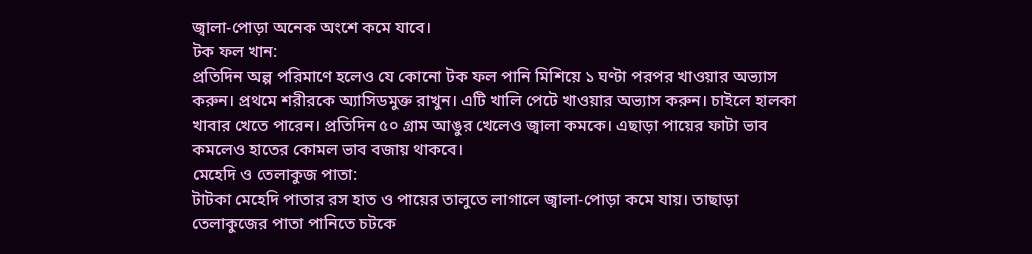জ্বালা-পোড়া অনেক অংশে কমে যাবে।
টক ফল খান:
প্রতিদিন অল্প পরিমাণে হলেও যে কোনো টক ফল পানি মিশিয়ে ১ ঘণ্টা পরপর খাওয়ার অভ্যাস করুন। প্রথমে শরীরকে অ্যাসিডমুক্ত রাখুন। এটি খালি পেটে খাওয়ার অভ্যাস করুন। চাইলে হালকা খাবার খেতে পারেন। প্রতিদিন ৫০ গ্রাম আঙুর খেলেও জ্বালা কমকে। এছাড়া পায়ের ফাটা ভাব কমলেও হাতের কোমল ভাব বজায় থাকবে।
মেহেদি ও তেলাকুজ পাতা:
টাটকা মেহেদি পাতার রস হাত ও পায়ের তালুতে লাগালে জ্বালা-পোড়া কমে যায়। তাছাড়া তেলাকুজের পাতা পানিতে চটকে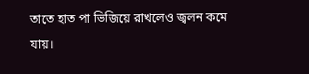তাতে হাত পা ভিজিয়ে রাখলেও জ্বলন কমে যায়।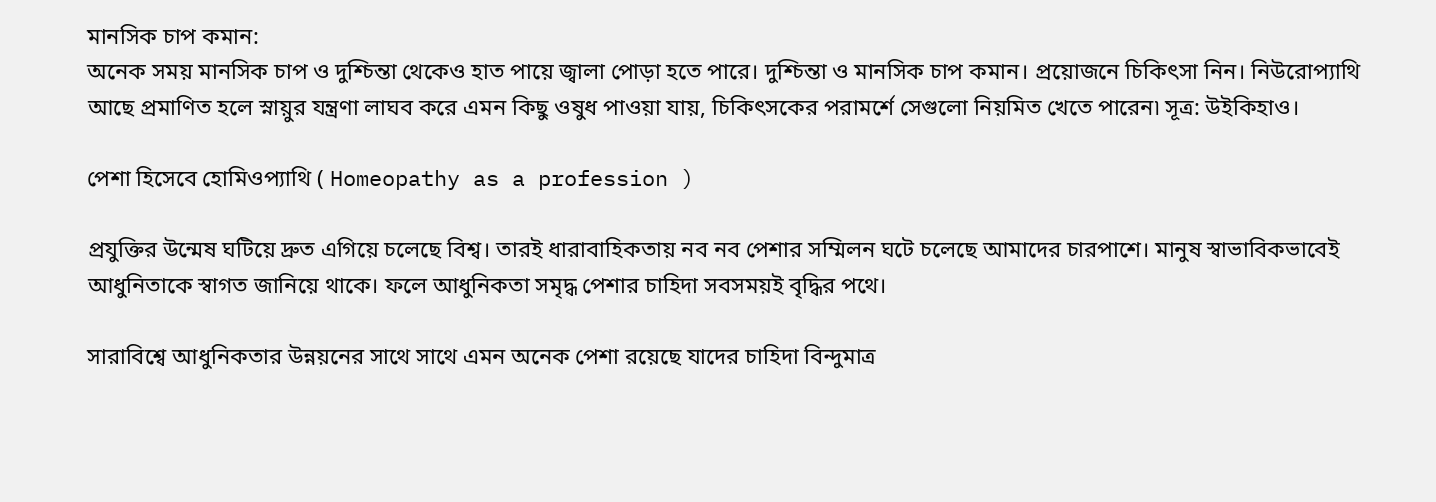মানসিক চাপ কমান:
অনেক সময় মানসিক চাপ ও দুশ্চিন্তা থেকেও হাত পায়ে জ্বালা পোড়া হতে পারে। দুশ্চিন্তা ও মানসিক চাপ কমান। প্রয়োজনে চিকিৎসা নিন। নিউরোপ্যাথি আছে প্রমাণিত হলে স্নায়ুর যন্ত্রণা লাঘব করে এমন কিছু ওষুধ পাওয়া যায়, চিকিৎসকের পরামর্শে সেগুলো নিয়মিত খেতে পারেন৷ সূত্র: উইকিহাও।

পেশা হিসেবে হোমিওপ্যাথি ( Homeopathy as a profession )

প্রযুক্তির উন্মেষ ঘটিয়ে দ্রুত এগিয়ে চলেছে বিশ্ব। তারই ধারাবাহিকতায় নব নব পেশার সম্মিলন ঘটে চলেছে আমাদের চারপাশে। মানুষ স্বাভাবিকভাবেই আধুনিতাকে স্বাগত জানিয়ে থাকে। ফলে আধুনিকতা সমৃদ্ধ পেশার চাহিদা সবসময়ই বৃদ্ধির পথে।

সারাবিশ্বে আধুনিকতার উন্নয়নের সাথে সাথে এমন অনেক পেশা রয়েছে যাদের চাহিদা বিন্দুমাত্র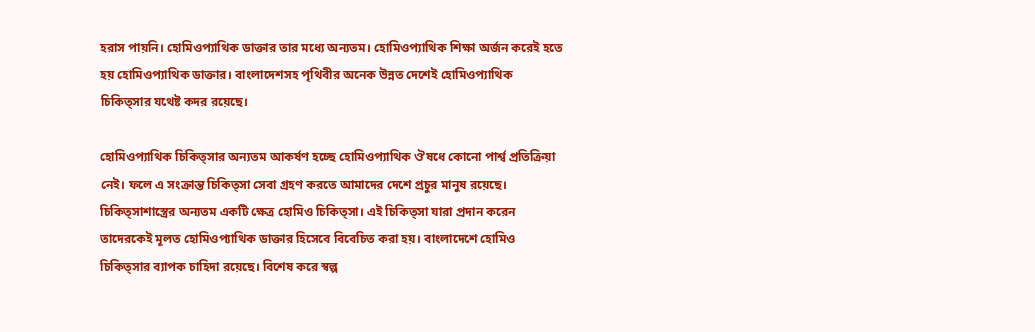হরাস পায়নি। হোমিওপ্যাথিক ডাক্তার তার মধ্যে অন্যতম। হোমিওপ্যাথিক শিক্ষা অর্জন করেই হতে হয় হোমিওপ্যাথিক ডাক্তার। বাংলাদেশসহ পৃথিবীর অনেক উন্নত দেশেই হোমিওপ্যাথিক চিকিত্সার যথেষ্ট কদর রয়েছে।

হোমিওপ্যাথিক চিকিত্সার অন্যতম আকর্ষণ হচ্ছে হোমিওপ্যাথিক ঔষধে কোনো পার্শ্ব প্রতিক্রিয়া নেই। ফলে এ সংক্রান্ত চিকিত্সা সেবা গ্রহণ করতে আমাদের দেশে প্রচুর মানুষ রয়েছে। চিকিত্সাশাস্ত্রের অন্যতম একটি ক্ষেত্র হোমিও চিকিত্সা। এই চিকিত্সা যারা প্রদান করেন তাদেরকেই মূলত হোমিওপ্যাথিক ডাক্তার হিসেবে বিবেচিত করা হয়। বাংলাদেশে হোমিও চিকিত্সার ব্যাপক চাহিদা রয়েছে। বিশেষ করে স্বল্প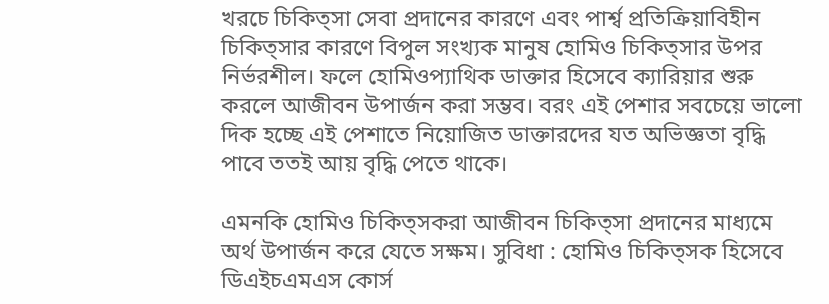খরচে চিকিত্সা সেবা প্রদানের কারণে এবং পার্শ্ব প্রতিক্রিয়াবিহীন চিকিত্সার কারণে বিপুল সংখ্যক মানুষ হোমিও চিকিত্সার উপর নির্ভরশীল। ফলে হোমিওপ্যাথিক ডাক্তার হিসেবে ক্যারিয়ার শুরু করলে আজীবন উপার্জন করা সম্ভব। বরং এই পেশার সবচেয়ে ভালো দিক হচ্ছে এই পেশাতে নিয়োজিত ডাক্তারদের যত অভিজ্ঞতা বৃদ্ধি পাবে ততই আয় বৃদ্ধি পেতে থাকে।

এমনকি হোমিও চিকিত্সকরা আজীবন চিকিত্সা প্রদানের মাধ্যমে অর্থ উপার্জন করে যেতে সক্ষম। সুবিধা : হোমিও চিকিত্সক হিসেবে ডিএইচএমএস কোর্স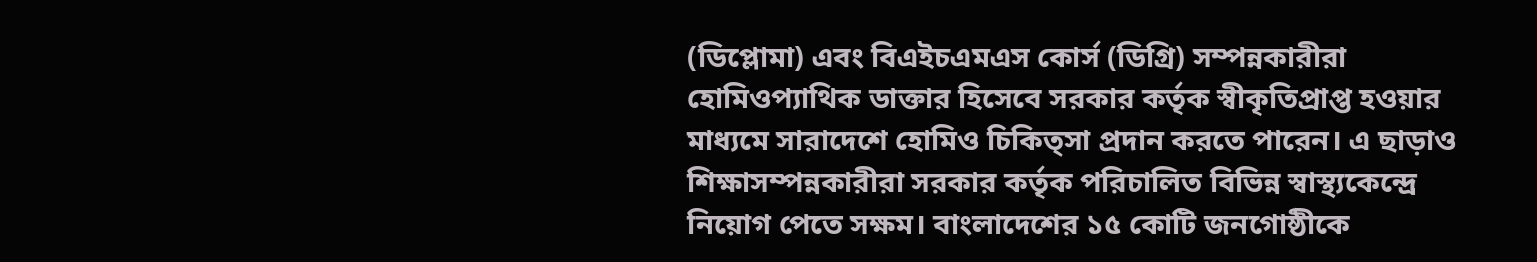(ডিপ্লোমা) এবং বিএইচএমএস কোর্স (ডিগ্রি) সম্পন্নকারীরা হোমিওপ্যাথিক ডাক্তার হিসেবে সরকার কর্তৃক স্বীকৃতিপ্রাপ্ত হওয়ার মাধ্যমে সারাদেশে হোমিও চিকিত্সা প্রদান করতে পারেন। এ ছাড়াও শিক্ষাসম্পন্নকারীরা সরকার কর্তৃক পরিচালিত বিভিন্ন স্বাস্থ্যকেন্দ্রে নিয়োগ পেতে সক্ষম। বাংলাদেশের ১৫ কোটি জনগোষ্ঠীকে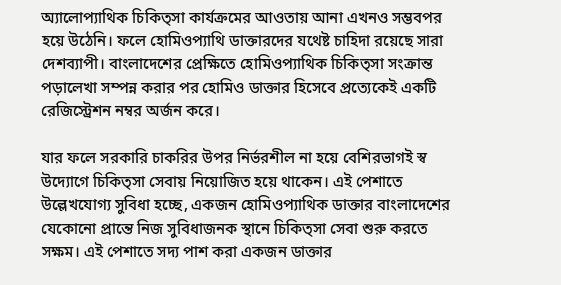অ্যালোপ্যাথিক চিকিত্সা কার্যক্রমের আওতায় আনা এখনও সম্ভবপর হয়ে উঠেনি। ফলে হোমিওপ্যাথি ডাক্তারদের যথেষ্ট চাহিদা রয়েছে সারা দেশব্যাপী। বাংলাদেশের প্রেক্ষিতে হোমিওপ্যাথিক চিকিত্সা সংক্রান্ত পড়ালেখা সম্পন্ন করার পর হোমিও ডাক্তার হিসেবে প্রত্যেকেই একটি রেজিস্ট্রেশন নম্বর অর্জন করে।

যার ফলে সরকারি চাকরির উপর নির্ভরশীল না হয়ে বেশিরভাগই স্ব উদ্যোগে চিকিত্সা সেবায় নিয়োজিত হয়ে থাকেন। এই পেশাতে উল্লেখযোগ্য সুবিধা হচ্ছে, একজন হোমিওপ্যাথিক ডাক্তার বাংলাদেশের যেকোনো প্রান্তে নিজ সুবিধাজনক স্থানে চিকিত্সা সেবা শুরু করতে সক্ষম। এই পেশাতে সদ্য পাশ করা একজন ডাক্তার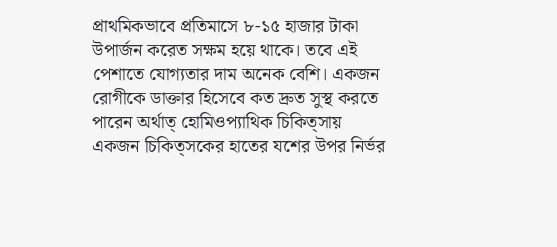প্রাথমিকভাবে প্রতিমাসে ৮-১৫ হাজার টাকা উপার্জন করেত সক্ষম হয়ে থাকে। তবে এই পেশাতে যোগ্যতার দাম অনেক বেশি। একজন রোগীকে ডাক্তার হিসেবে কত দ্রুত সুস্থ করতে পারেন অর্থাত্ হোমিওপ্যাথিক চিকিত্সায় একজন চিকিত্সকের হাতের যশের উপর নির্ভর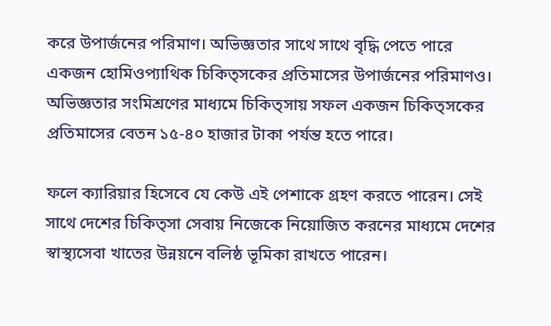করে উপার্জনের পরিমাণ। অভিজ্ঞতার সাথে সাথে বৃদ্ধি পেতে পারে একজন হোমিওপ্যাথিক চিকিত্সকের প্রতিমাসের উপার্জনের পরিমাণও। অভিজ্ঞতার সংমিশ্রণের মাধ্যমে চিকিত্সায় সফল একজন চিকিত্সকের প্রতিমাসের বেতন ১৫-৪০ হাজার টাকা পর্যন্ত হতে পারে।

ফলে ক্যারিয়ার হিসেবে যে কেউ এই পেশাকে গ্রহণ করতে পারেন। সেই সাথে দেশের চিকিত্সা সেবায় নিজেকে নিয়োজিত করনের মাধ্যমে দেশের স্বাস্থ্যসেবা খাতের উন্নয়নে বলিষ্ঠ ভূমিকা রাখতে পারেন।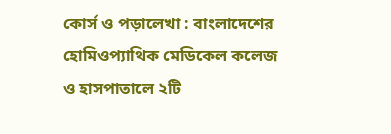কোর্স ও পড়ালেখা : বাংলাদেশের হোমিওপ্যাথিক মেডিকেল কলেজ ও হাসপাতালে ২টি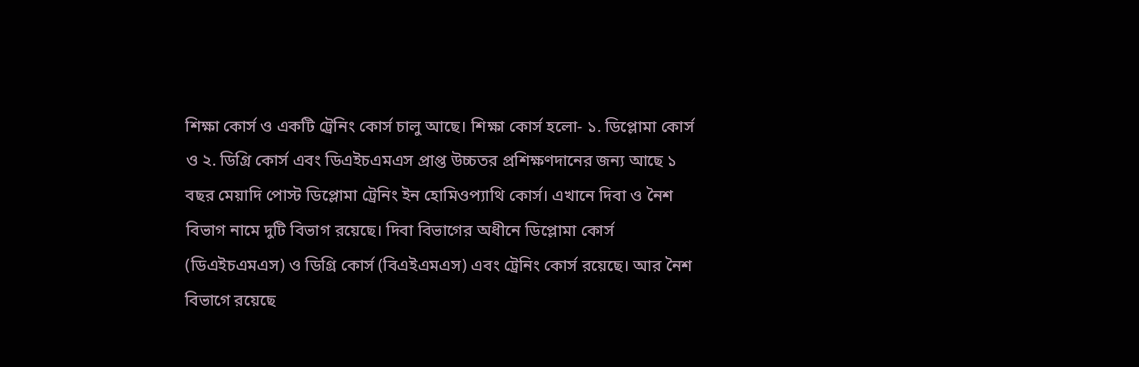শিক্ষা কোর্স ও একটি ট্রেনিং কোর্স চালু আছে। শিক্ষা কোর্স হলো- ১. ডিপ্লোমা কোর্স ও ২. ডিগ্রি কোর্স এবং ডিএইচএমএস প্রাপ্ত উচ্চতর প্রশিক্ষণদানের জন্য আছে ১ বছর মেয়াদি পোস্ট ডিপ্লোমা ট্রেনিং ইন হোমিওপ্যাথি কোর্স। এখানে দিবা ও নৈশ বিভাগ নামে দুটি বিভাগ রয়েছে। দিবা বিভাগের অধীনে ডিপ্লোমা কোর্স (ডিএইচএমএস) ও ডিগ্রি কোর্স (বিএইএমএস) এবং ট্রেনিং কোর্স রয়েছে। আর নৈশ বিভাগে রয়েছে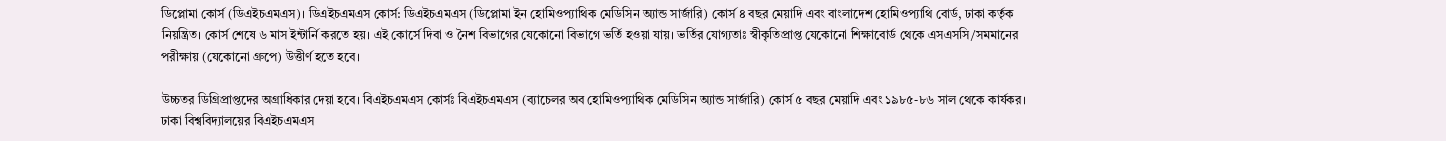ডিপ্লোমা কোর্স (ডিএইচএমএস)। ডিএইচএমএস কোর্স: ডিএইচএমএস (ডিপ্লোমা ইন হোমিওপ্যাথিক মেডিসিন অ্যান্ড সার্জারি) কোর্স ৪ বছর মেয়াদি এবং বাংলাদেশ হোমিওপ্যাথি বোর্ড, ঢাকা কর্তৃক নিয়ন্ত্রিত। কোর্স শেষে ৬ মাস ইন্টার্নি করতে হয়। এই কোর্সে দিবা ও নৈশ বিভাগের যেকোনো বিভাগে ভর্তি হওয়া যায়। ভর্তির যোগ্যতাঃ স্বীকৃতিপ্রাপ্ত যেকোনো শিক্ষাবোর্ড থেকে এসএসসি/সমমানের পরীক্ষায় (যেকোনো গ্রুপে) উত্তীর্ণ হতে হবে।

উচ্চতর ডিগ্রিপ্রাপ্তদের অগ্রাধিকার দেয়া হবে। বিএইচএমএস কোর্সঃ বিএইচএমএস (ব্যাচেলর অব হোমিওপ্যাথিক মেডিসিন অ্যান্ড সার্জারি) কোর্স ৫ বছর মেয়াদি এবং ১৯৮৫-৮৬ সাল থেকে কার্যকর। ঢাকা বিশ্ববিদ্যালয়ের বিএইচএমএস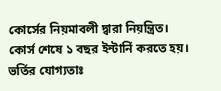কোর্সের নিয়মাবলী দ্বারা নিয়ন্ত্রিত। কোর্স শেষে ১ বছর ইন্টার্নি করতে হয়। ভর্তির যোগ্যতাঃ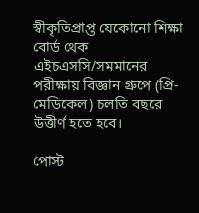স্বীকৃতিপ্রাপ্ত যেকোনো শিক্ষা বোর্ড থেক এইচএসসি/সমমানের পরীক্ষায় বিজ্ঞান গ্রুপে (প্রি-মেডিকেল) চলতি বছরে উত্তীর্ণ হতে হবে।

পোস্ট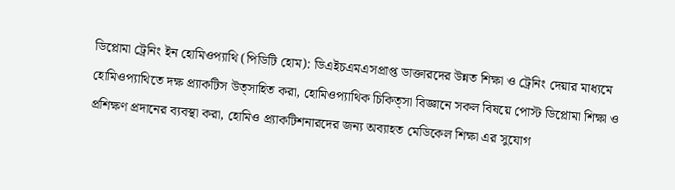ডিপ্লোমা ট্রেনিং ইন হোমিওপ্যাথি (পিডিটি হোম): ডিএইচএমএসপ্রাপ্ত ডাক্তারদের উন্নত শিক্ষা ও ট্রেনিং দেয়ার মাধ্যমে হোমিওপ্যাথিতে দক্ষ প্র্যাকটিস উত্সাহিত করা, হোমিওপ্যাথিক চিকিত্সা বিজ্ঞানে সকল বিষয়ে পোস্ট ডিপ্লোমা শিক্ষা ও প্রশিক্ষণ প্রদানের ব্যবস্থা করা, হোমিও প্র্যাকটিশনারদের জন্য অব্যাহত মেডিকেল শিক্ষা এর সুযোগ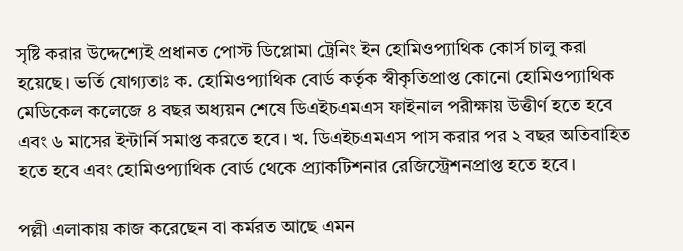সৃষ্টি করার উদ্দেশ্যেই প্রধানত পোস্ট ডিপ্লোমা ট্রেনিং ইন হোমিওপ্যাথিক কোর্স চালু করা হয়েছে। ভর্তি যোগ্যতাঃ ক. হোমিওপ্যাথিক বোর্ড কর্তৃক স্বীকৃতিপ্রাপ্ত কোনো হোমিওপ্যাথিক মেডিকেল কলেজে ৪ বছর অধ্যয়ন শেষে ডিএইচএমএস ফাইনাল পরীক্ষায় উত্তীর্ণ হতে হবে এবং ৬ মাসের ইন্টার্নি সমাপ্ত করতে হবে। খ. ডিএইচএমএস পাস করার পর ২ বছর অতিবাহিত হতে হবে এবং হোমিওপ্যাথিক বোর্ড থেকে প্র্যাকটিশনার রেজিস্ট্রেশনপ্রাপ্ত হতে হবে।

পল্লী এলাকায় কাজ করেছেন বা কর্মরত আছে এমন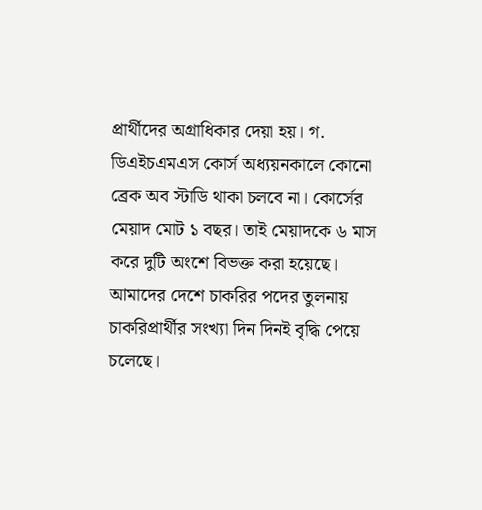প্রার্থীদের অগ্রাধিকার দেয়া হয়। গ. ডিএইচএমএস কোর্স অধ্যয়নকালে কোনো ব্রেক অব স্টাডি থাকা চলবে না। কোর্সের মেয়াদ মোট ১ বছর। তাই মেয়াদকে ৬ মাস করে দুটি অংশে বিভক্ত করা হয়েছে। আমাদের দেশে চাকরির পদের তুলনায় চাকরিপ্রার্থীর সংখ্যা দিন দিনই বৃদ্ধি পেয়ে চলেছে।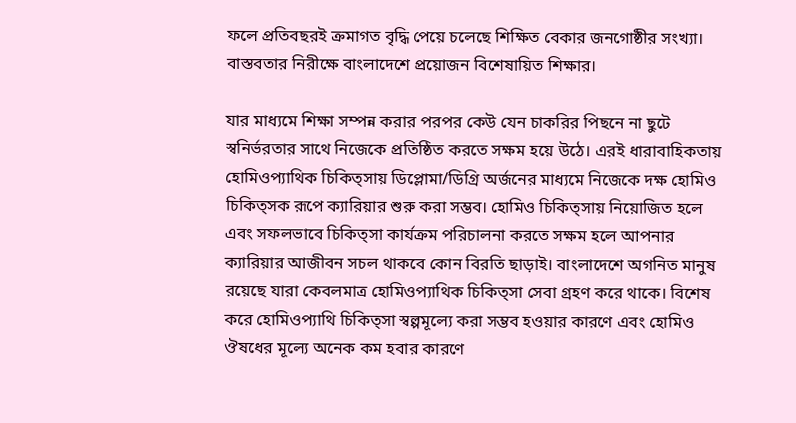ফলে প্রতিবছরই ক্রমাগত বৃদ্ধি পেয়ে চলেছে শিক্ষিত বেকার জনগোষ্ঠীর সংখ্যা। বাস্তবতার নিরীক্ষে বাংলাদেশে প্রয়োজন বিশেষায়িত শিক্ষার।

যার মাধ্যমে শিক্ষা সম্পন্ন করার পরপর কেউ যেন চাকরির পিছনে না ছুটে স্বনির্ভরতার সাথে নিজেকে প্রতিষ্ঠিত করতে সক্ষম হয়ে উঠে। এরই ধারাবাহিকতায় হোমিওপ্যাথিক চিকিত্সায় ডিপ্লোমা/ডিগ্রি অর্জনের মাধ্যমে নিজেকে দক্ষ হোমিও চিকিত্সক রূপে ক্যারিয়ার শুরু করা সম্ভব। হোমিও চিকিত্সায় নিয়োজিত হলে এবং সফলভাবে চিকিত্সা কার্যক্রম পরিচালনা করতে সক্ষম হলে আপনার ক্যারিয়ার আজীবন সচল থাকবে কোন বিরতি ছাড়াই। বাংলাদেশে অগনিত মানুষ রয়েছে যারা কেবলমাত্র হোমিওপ্যাথিক চিকিত্সা সেবা গ্রহণ করে থাকে। বিশেষ করে হোমিওপ্যাথি চিকিত্সা স্বল্পমূল্যে করা সম্ভব হওয়ার কারণে এবং হোমিও ঔষধের মূল্যে অনেক কম হবার কারণে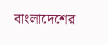বাংলাদেশের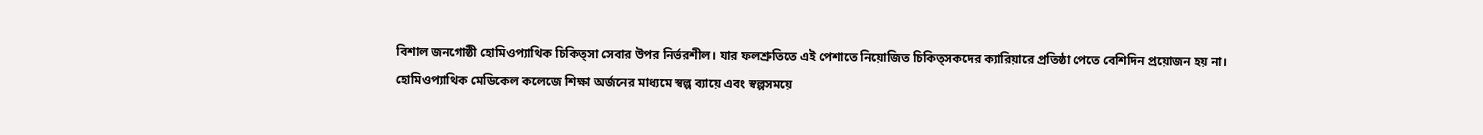বিশাল জনগোষ্ঠী হোমিওপ্যাথিক চিকিত্সা সেবার উপর নির্ভরশীল। যার ফলশ্রুতিতে এই পেশাতে নিয়োজিত চিকিত্সকদের ক্যারিয়ারে প্রতিষ্ঠা পেতে বেশিদিন প্রয়োজন হয় না। হোমিওপ্যাথিক মেডিকেল কলেজে শিক্ষা অর্জনের মাধ্যমে স্বল্প ব্যায়ে এবং স্বল্পসময়ে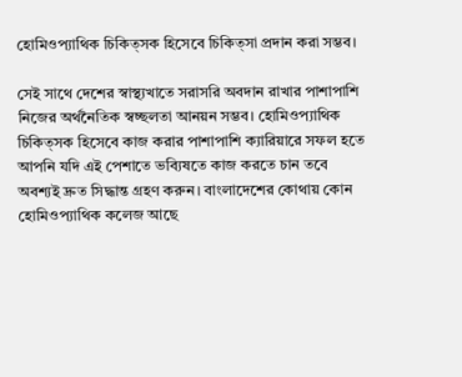হোমিওপ্যাথিক চিকিত্সক হিসেবে চিকিত্সা প্রদান করা সম্ভব।

সেই সাথে দেশের স্বাস্থ্যখাতে সরাসরি অবদান রাখার পাশাপাশি নিজের অর্থনৈতিক স্বচ্ছলতা আনয়ন সম্ভব। হোমিওপ্যাথিক চিকিত্সক হিসেবে কাজ করার পাশাপাশি ক্যারিয়ারে সফল হতে আপনি যদি এই পেশাতে ভব্যিষতে কাজ করতে চান তবে অবশ্যই দ্রুত সিদ্ধান্ত গ্রহণ করুন। বাংলাদেশের কোথায় কোন হোমিওপ্যাথিক কলেজ আছে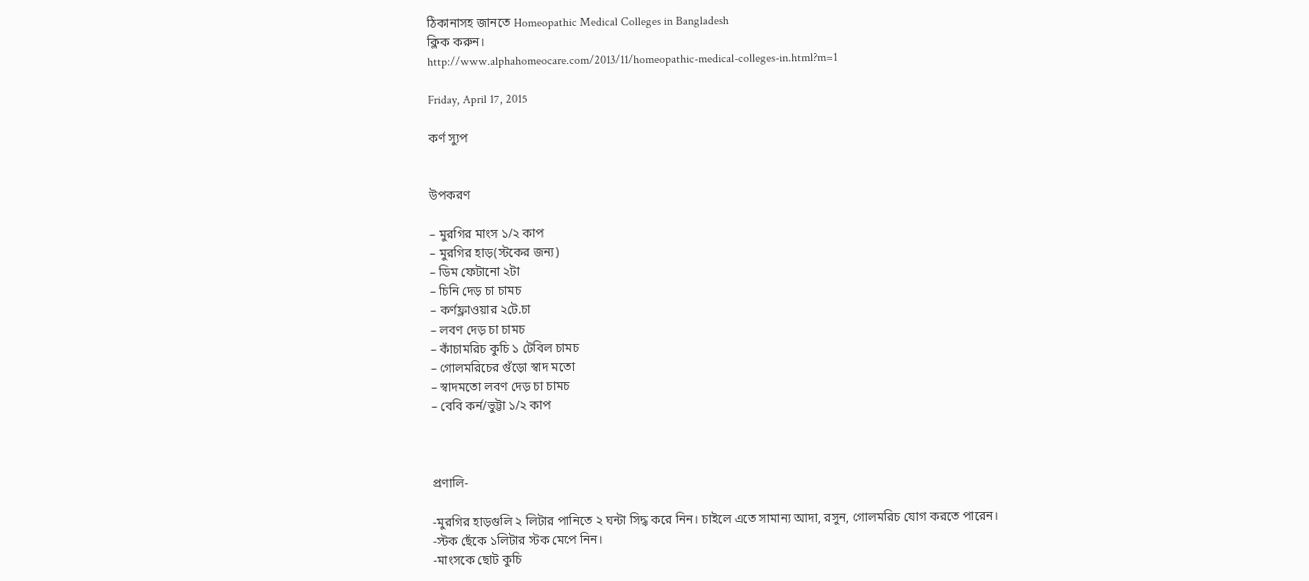ঠিকানাসহ জানতে Homeopathic Medical Colleges in Bangladesh
ক্লিক করুন।
http://www.alphahomeocare.com/2013/11/homeopathic-medical-colleges-in.html?m=1

Friday, April 17, 2015

কর্ণ স্যুপ


উপকরণ

– মুরগির মাংস ১/২ কাপ
– মুরগির হাড়(স্টকের জন্য)
– ডিম ফেটানো ২টা
– চিনি দেড় চা চামচ
– কর্ণফ্লাওয়ার ২টে.চা
– লবণ দেড় চা চামচ
– কাঁচামরিচ কুচি ১ টেবিল চামচ
– গোলমরিচের গুঁড়ো স্বাদ মতো
– স্বাদমতো লবণ দেড় চা চামচ
– বেবি কর্ন/ভুট্টা ১/২ কাপ



প্রণালি-

-মুরগির হাড়গুলি ২ লিটার পানিতে ২ ঘন্টা সিদ্ধ করে নিন। চাইলে এতে সামান্য আদা, রসুন, গোলমরিচ যোগ করতে পারেন।
-স্টক ছেঁকে ১লিটার স্টক মেপে নিন।
-মাংসকে ছোট কুচি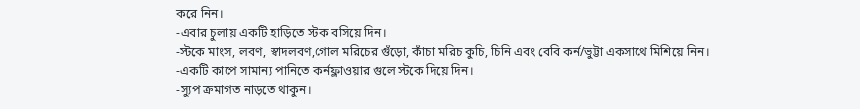করে নিন।
-এবার চুলায় একটি হাড়িতে স্টক বসিয়ে দিন।
-স্টকে মাংস, লবণ, স্বাদলবণ,গোল মরিচের গুঁড়ো, কাঁচা মরিচ কুচি, চিনি এবং বেবি কর্ন/ভুট্টা একসাথে মিশিয়ে নিন।
-একটি কাপে সামান্য পানিতে কর্নফ্লাওয়ার গুলে স্টকে দিয়ে দিন।
-স্যুপ ক্রমাগত নাড়তে থাকুন।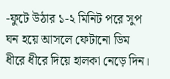-ফুটে উঠার ১-২ মিনিট পরে সুপ ঘন হয়ে আসলে ফেটানো ডিম ধীরে ধীরে দিয়ে হালকা নেড়ে দিন।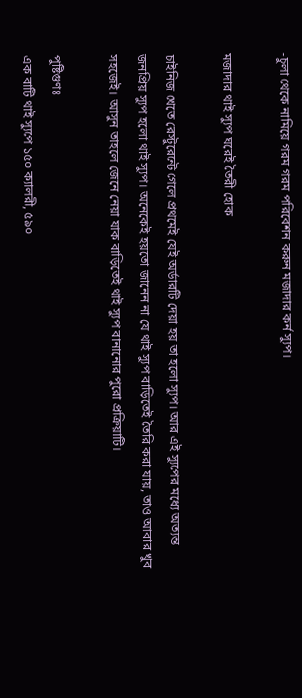-চুলা থেকে নামিয়ে গরম গরম পরিবেশন করুন মজাদার কর্ন স্যুপ।

মজাদার থাই স্যুপ ঘরেই তৈরী হোক

চাইনিজ খেতে রেস্টুরেন্টে গেলে প্রথমেই যেই অর্ডারটি দেয়া হয় তা হলো স্যুপ। আর এই স্যুপের মধ্যে অত্যন্ত জনপ্রিয় স্যুপ হলো থাই স্যুপ। অনেকেই হয়তো জানেন না যে থাই স্যুপ বাড়িতেই তৈরি করা যায়, তাও আবার খুব সহজেই। আসুন তাহলে জেনে নেয়া যাক বাড়িতেই থাই স্যুপ বানানোর পুরো প্রক্রিয়াটি।

পুষ্টিগুণঃ
এক বাটি থাই স্যুপে ১৫০ ক্যালরী, ৫৯০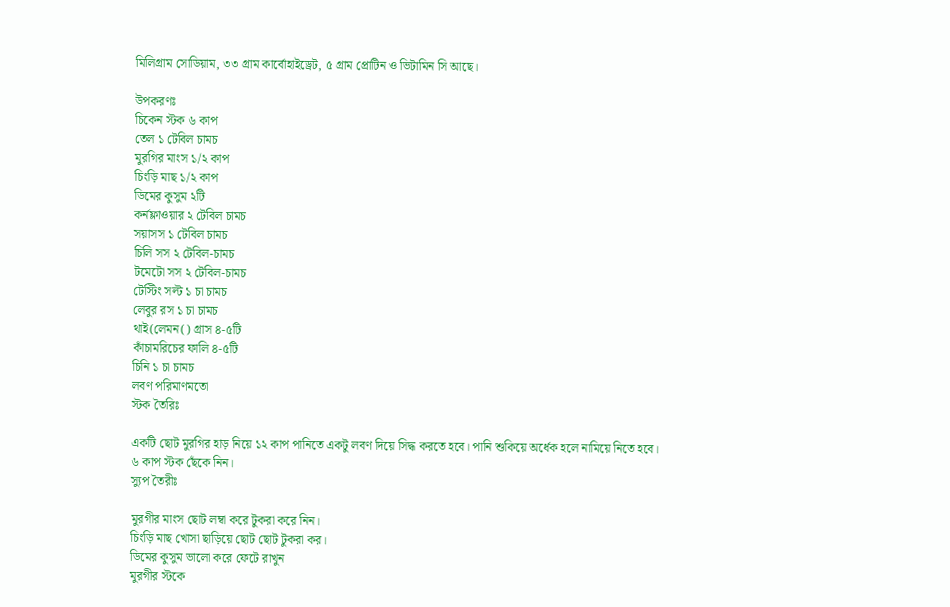মিলিগ্রাম সোডিয়াম, ৩৩ গ্রাম কার্বোহাইড্রেট, ৫ গ্রাম প্রোটিন ও ভিটামিন সি আছে।

উপকরণঃ
চিকেন স্টক ৬ কাপ
তেল ১ টেবিল চামচ
মুরগির মাংস ১/২ কাপ
চিংড়ি মাছ ১/২ কাপ
ডিমের কুসুম ২টি
কর্নফ্লাওয়ার ২ টেবিল চামচ
সয়াসস ১ টেবিল চামচ
চিলি সস ২ টেবিল-চামচ
টমেটো সস ২ টেবিল-চামচ
টেস্টিং সল্ট ১ চা চামচ
লেবুর রস ১ চা চামচ
থাই(লেমন() গ্রাস ৪-৫টি
কাঁচামরিচের ফালি ৪-৫টি
চিনি ১ চা চামচ
লবণ পরিমাণমতো
স্টক তৈরিঃ

একটি ছোট মুরগির হাড় নিয়ে ১২ কাপ পানিতে একটু লবণ দিয়ে সিদ্ধ করতে হবে। পানি শুকিয়ে অর্ধেক হলে নামিয়ে নিতে হবে।
৬ কাপ স্টক ছেঁকে নিন।
স্যুপ তৈরীঃ

মুরগীর মাংস ছোট লম্বা করে টুকরা করে নিন।
চিংড়ি মাছ খোসা ছাড়িয়ে ছোট ছোট টুকরা কর।
ডিমের কুসুম ভালো করে ফেটে রাখুন
মুরগীর স্টকে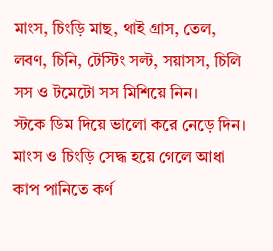মাংস, চিংড়ি মাছ, থাই গ্রাস, তেল, লবণ, চিনি, টেস্টিং সল্ট, সয়াসস, চিলি সস ও টমেটো সস মিশিয়ে নিন।
স্টকে ডিম দিয়ে ভালো করে নেড়ে দিন।
মাংস ও চিংড়ি সেদ্ধ হয়ে গেলে আধা কাপ পানিতে কর্ণ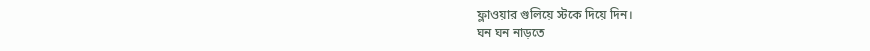ফ্লাওয়ার গুলিয়ে স্টকে দিয়ে দিন।
ঘন ঘন নাড়তে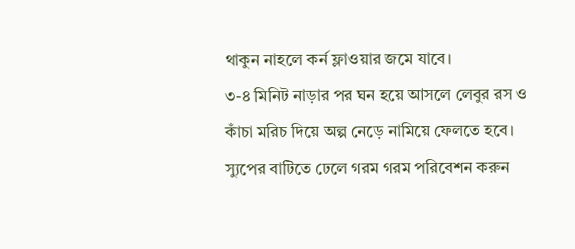থাকুন নাহলে কর্ন ফ্লাওয়ার জমে যাবে।
৩-৪ মিনিট নাড়ার পর ঘন হয়ে আসলে লেবুর রস ও কাঁচা মরিচ দিয়ে অল্প নেড়ে নামিয়ে ফেলতে হবে।
স্যুপের বাটিতে ঢেলে গরম গরম পরিবেশন করুন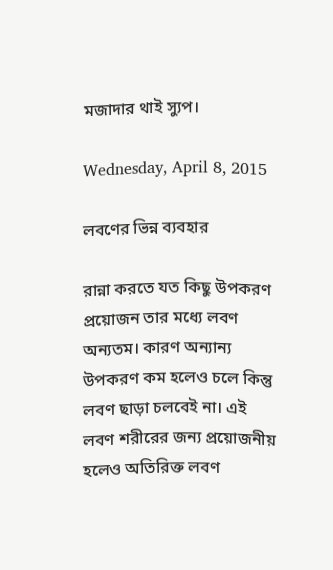মজাদার থাই স্যুপ।

Wednesday, April 8, 2015

লবণের ভিন্ন ব্যবহার

রান্না করতে যত কিছু উপকরণ প্রয়োজন তার মধ্যে লবণ অন্যতম। কারণ অন্যান্য উপকরণ কম হলেও চলে কিন্তু লবণ ছাড়া চলবেই না। এই লবণ শরীরের জন্য প্রয়োজনীয় হলেও অতিরিক্ত লবণ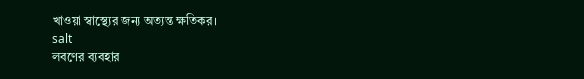খাওয়া স্বাস্থ্যের জন্য অত্যন্ত ক্ষতিকর।
salt
লবণের ব্যবহার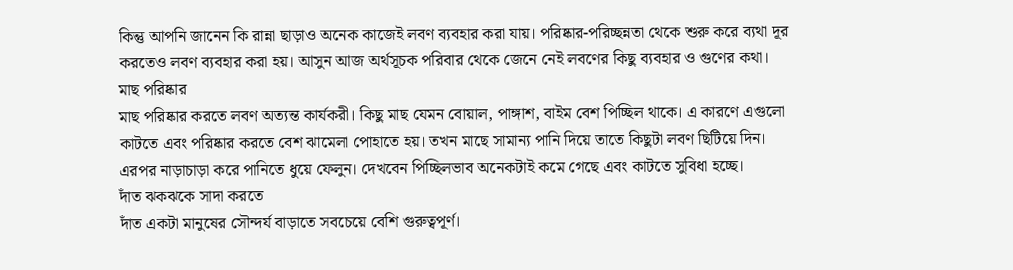কিন্তু আপনি জানেন কি রান্না ছাড়াও অনেক কাজেই লবণ ব্যবহার করা যায়। পরিষ্কার-পরিচ্ছন্নতা থেকে শুরু করে ব্যথা দূর করতেও লবণ ব্যবহার করা হয়। আসুন আজ অর্থসূচক পরিবার থেকে জেনে নেই লবণের কিছু ব্যবহার ও গুণের কথা।
মাছ পরিষ্কার
মাছ পরিষ্কার করতে লবণ অত্যন্ত কার্যকরী। কিছু মাছ যেমন বোয়াল, পাঙ্গাশ, বাইম বেশ পিচ্ছিল থাকে। এ কারণে এগুলো কাটতে এবং পরিষ্কার করতে বেশ ঝামেলা পোহাতে হয়। তখন মাছে সামান্য পানি দিয়ে তাতে কিছুটা লবণ ছিটিয়ে দিন। এরপর নাড়াচাড়া করে পানিতে ধুয়ে ফেলুন। দেখবেন পিচ্ছিলভাব অনেকটাই কমে গেছে এবং কাটতে সুবিধা হচ্ছে।
দাঁত ঝকঝকে সাদা করতে
দাঁত একটা মানুষের সৌন্দর্য বাড়াতে সবচেয়ে বেশি গুরুত্বপূর্ণ।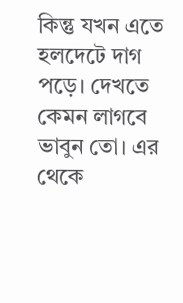কিন্তু যখন এতে হলদেটে দাগ পড়ে। দেখতে কেমন লাগবে ভাবুন তো। এর থেকে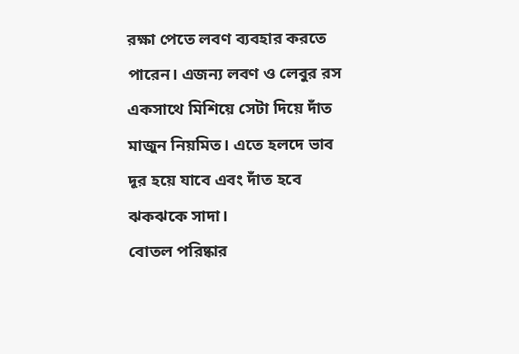রক্ষা পেতে লবণ ব্যবহার করতে পারেন। এজন্য লবণ ও লেবুর রস একসাথে মিশিয়ে সেটা দিয়ে দাঁত মাজুন নিয়মিত। এতে হলদে ভাব দূর হয়ে যাবে এবং দাঁত হবে ঝকঝকে সাদা।
বোতল পরিষ্কার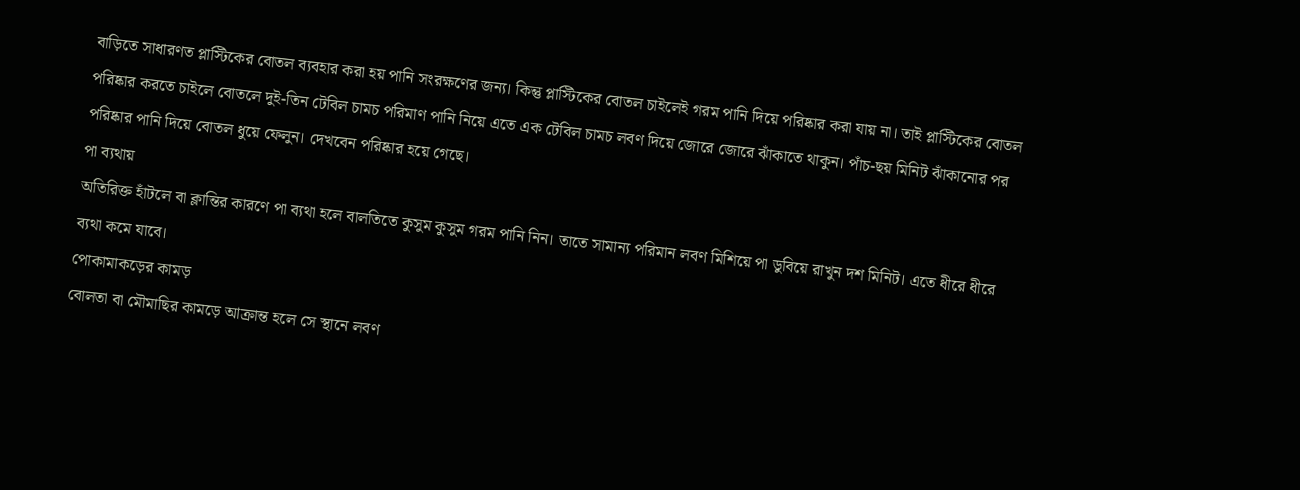বাড়িতে সাধারণত প্লাস্টিকের বোতল ব্যবহার করা হয় পানি সংরক্ষণের জন্য। কিন্তু প্লাস্টিকের বোতল চাইলেই গরম পানি দিয়ে পরিষ্কার করা যায় না। তাই প্লাস্টিকের বোতল পরিষ্কার করতে চাইলে বোতলে দুই-তিন টেবিল চামচ পরিমাণ পানি নিয়ে এতে এক টেবিল চামচ লবণ দিয়ে জোরে জোরে ঝাঁকাতে থাকুন। পাঁচ-ছয় মিনিট ঝাঁকানোর পর পরিষ্কার পানি দিয়ে বোতল ধুয়ে ফেলুন। দেখবেন পরিষ্কার হয়ে গেছে।
পা ব্যথায়
অতিরিক্ত হাঁটলে বা ক্লান্তির কারণে পা ব্যথা হলে বালতিতে কুসুম কুসুম গরম পানি নিন। তাতে সামান্য পরিমান লবণ মিশিয়ে পা ডুবিয়ে রাখুন দশ মিনিট। এতে ধীরে ধীরে ব্যথা কমে যাবে।
পোকামাকড়ের কামড়
বোলতা বা মৌমাছির কামড়ে আক্রান্ত হলে সে স্থানে লবণ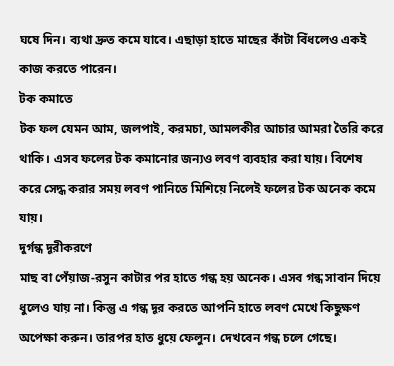ঘষে দিন। ব্যথা দ্রুত কমে যাবে। এছাড়া হাতে মাছের কাঁটা বিঁধলেও একই কাজ করতে পারেন।
টক কমাতে
টক ফল যেমন আম, জলপাই, করমচা, আমলকীর আচার আমরা তৈরি করে থাকি। এসব ফলের টক কমানোর জন্যও লবণ ব্যবহার করা যায়। বিশেষ করে সেদ্ধ করার সময় লবণ পানিতে মিশিয়ে নিলেই ফলের টক অনেক কমে যায়।
দুর্গন্ধ দূরীকরণে
মাছ বা পেঁয়াজ-রসুন কাটার পর হাতে গন্ধ হয় অনেক। এসব গন্ধ সাবান দিয়ে ধুলেও যায় না। কিন্তু এ গন্ধ দূর করতে আপনি হাতে লবণ মেখে কিছুক্ষণ অপেক্ষা করুন। তারপর হাত ধুয়ে ফেলুন। দেখবেন গন্ধ চলে গেছে।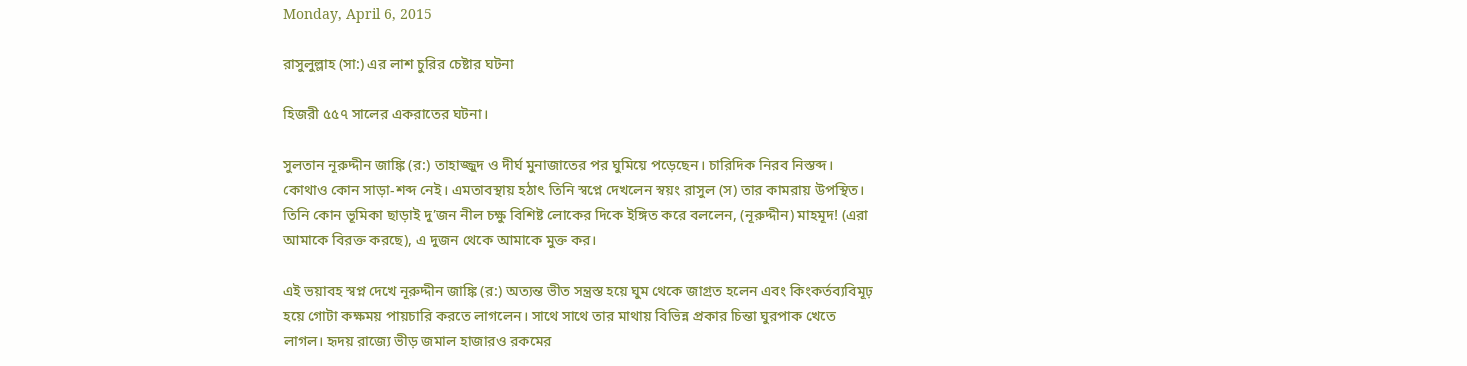Monday, April 6, 2015

রাসুলুল্লাহ (সা:) এর লাশ চুরির চেষ্টার ঘটনা

হিজরী ৫৫৭ সালের একরাতের ঘটনা।

সুলতান নূরুদ্দীন জাঙ্কি (র:) তাহাজ্জুদ ও দীর্ঘ মুনাজাতের পর ঘুমিয়ে পড়েছেন। চারিদিক নিরব নিস্তব্দ। কোথাও কোন সাড়া-শব্দ নেই। এমতাবস্থায় হঠাৎ তিনি স্বপ্নে দেখলেন স্বয়ং রাসুল (স) তার কামরায় উপস্থিত। তিনি কোন ভূমিকা ছাড়াই দু’জন নীল চক্ষু বিশিষ্ট লোকের দিকে ইঙ্গিত করে বললেন, (নূরুদ্দীন) মাহমূদ! (এরা আমাকে বিরক্ত করছে), এ দুজন থেকে আমাকে মুক্ত কর।

এই ভয়াবহ স্বপ্ন দেখে নূরুদ্দীন জাঙ্কি (র:) অত্যন্ত ভীত সন্ত্রস্ত হয়ে ঘুম থেকে জাগ্রত হলেন এবং কিংকর্তব্যবিমূঢ় হয়ে গোটা কক্ষময় পায়চারি করতে লাগলেন। সাথে সাথে তার মাথায় বিভিন্ন প্রকার চিন্তা ঘুরপাক খেতে লাগল। হৃদয় রাজ্যে ভীড় জমাল হাজারও রকমের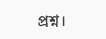প্রশ্ন।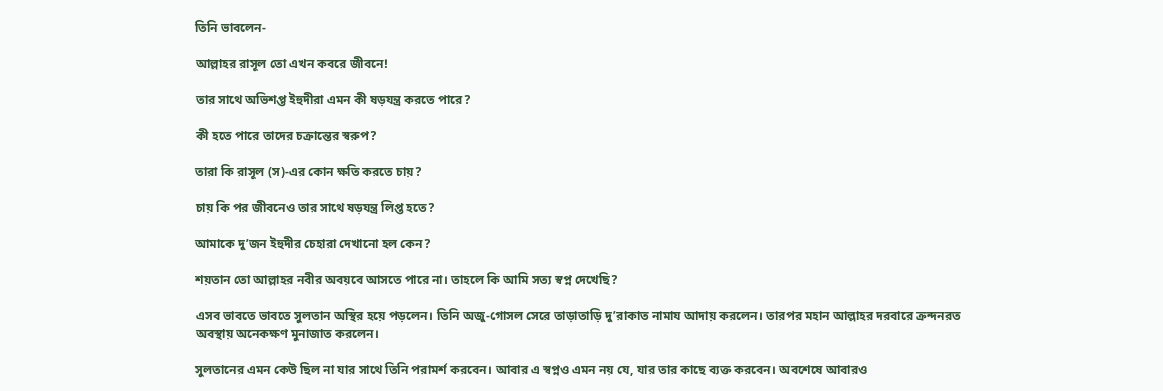তিনি ভাবলেন-

আল্লাহর রাসূল তো এখন কবরে জীবনে!

তার সাথে অভিশপ্ত ইহুদীরা এমন কী ষড়যন্ত্র করতে পারে?

কী হতে পারে তাদের চক্রান্তের স্বরুপ?

তারা কি রাসূল (স)-এর কোন ক্ষতি করতে চায়?

চায় কি পর জীবনেও তার সাথে ষড়যন্ত্র লিপ্ত হতে?

আমাকে দু’জন ইহুদীর চেহারা দেখানো হল কেন?

শয়তান তো আল্লাহর নবীর অবয়বে আসতে পারে না। তাহলে কি আমি সত্য স্বপ্ন দেখেছি?

এসব ভাবতে ভাবতে সুলতান অস্থির হয়ে পড়লেন। তিনি অজু-গোসল সেরে তাড়াতাড়ি দু’রাকাত নামায আদায় করলেন। তারপর মহান আল্লাহর দরবারে ক্রন্দনরত অবস্থায় অনেকক্ষণ মুনাজাত করলেন।

সুলতানের এমন কেউ ছিল না যার সাথে তিনি পরামর্শ করবেন। আবার এ স্বপ্নও এমন নয় যে, যার তার কাছে ব্যক্ত করবেন। অবশেষে আবারও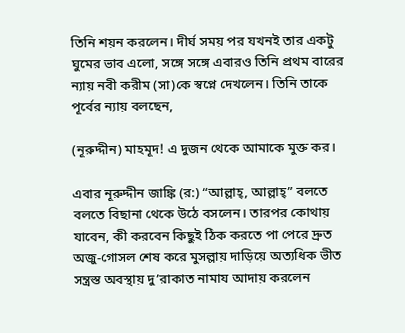তিনি শয়ন করলেন। দীর্ঘ সময় পর যখনই তার একটু ঘুমের ভাব এলো, সঙ্গে সঙ্গে এবারও তিনি প্রথম বারের ন্যায় নবী করীম (সা)কে স্বপ্নে দেখলেন। তিনি তাকে পূর্বের ন্যায় বলছেন,

(নূরুদ্দীন) মাহমূদ! এ দুজন থেকে আমাকে মুক্ত কর।

এবার নূরুদ্দীন জাঙ্কি (র:) “আল্লাহ্, আল্লাহ্” বলতে বলতে বিছানা থেকে উঠে বসলেন। তারপর কোথায় যাবেন, কী করবেন কিছুই ঠিক করতে পা পেরে দ্রুত অজু-গোসল শেষ করে মুসল্লায় দাড়িয়ে অত্যধিক ভীত সন্ত্রস্ত অবস্থায় দু’রাকাত নামায আদায় করলেন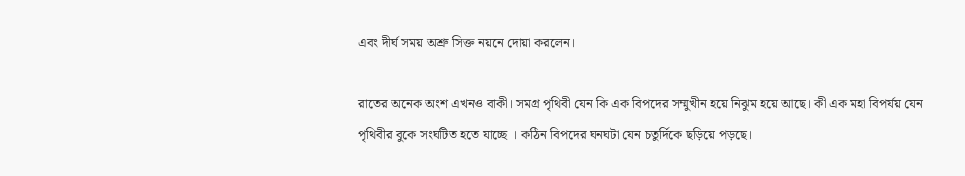এবং দীর্ঘ সময় অশ্রু সিক্ত নয়নে দোয়া করলেন।

রাতের অনেক অংশ এখনও বাকী। সমগ্র পৃথিবী যেন কি এক বিপদের সম্মুখীন হয়ে নিঝুম হয়ে আছে। কী এক মহা বিপর্যয় যেন পৃথিবীর বুকে সংঘটিত হতে যাচ্ছে । কঠিন বিপদের ঘনঘটা যেন চতুর্দিকে ছড়িয়ে পড়ছে।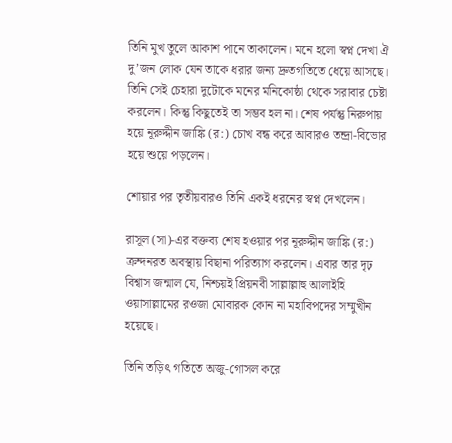তিনি মুখ তুলে আকাশ পানে তাকালেন। মনে হলো স্বপ্ন দেখা ঐ দু’জন লোক যেন তাকে ধরার জন্য দ্রুতগতিতে ধেয়ে আসছে। তিনি সেই চেহারা দুটোকে মনের মনিকোষ্ঠা থেকে সরাবার চেষ্টা করলেন। কিন্তু কিছুতেই তা সম্ভব হল না। শেষ পর্যন্তু নিরুপায় হয়ে নূরুদ্দীন জাঙ্কি (র:) চোখ বন্ধ করে আবারও তন্দ্রা-বিভোর হয়ে শুয়ে পড়লেন।

শোয়ার পর তৃতীয়বারও তিনি একই ধরনের স্বপ্ন দেখলেন।

রাসূল (সা)-এর বক্তব্য শেষ হওয়ার পর নূরুদ্দীন জাঙ্কি (র:) ক্রন্দনরত অবস্থায় বিছানা পরিত্যাগ করলেন। এবার তার দৃঢ় বিশ্বাস জন্মাল যে, নিশ্চয়ই প্রিয়নবী সাল্লাল্লাহু আলাইহি ওয়াসাল্লামের রওজা মোবারক কোন না মহাবিপদের সম্মুখীন হয়েছে।

তিনি তড়িৎ গতিতে অজু-গোসল করে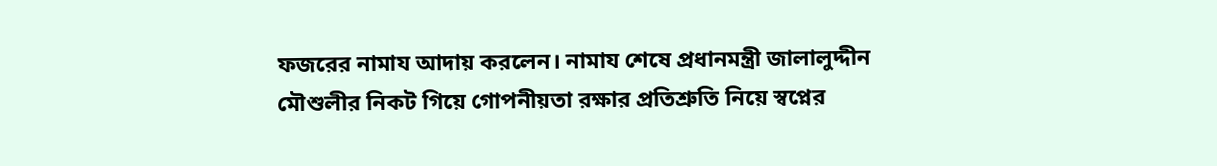ফজরের নামায আদায় করলেন। নামায শেষে প্রধানমন্ত্রী জালালুদ্দীন মৌশুলীর নিকট গিয়ে গোপনীয়তা রক্ষার প্রতিশ্রুতি নিয়ে স্বপ্নের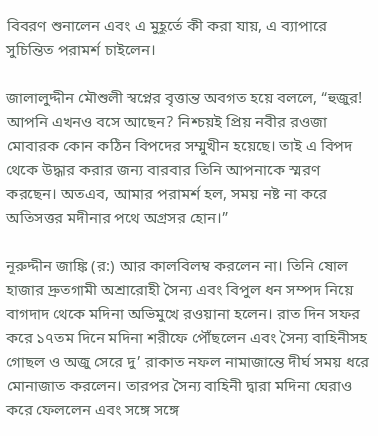বিবরণ শুনালেন এবং এ মুহূর্তে কী করা যায়, এ ব্যাপারে সুচিন্তিত পরামর্শ চাইলেন।

জালালুদ্দীন মৌশুলী স্বপ্নের বৃত্তান্ত অবগত হয়ে বললে, “হুজুর! আপনি এখনও বসে আছেন? নিশ্চয়ই প্রিয় নবীর রওজা মোবারক কোন কঠিন বিপদের সম্মুখীন হয়েছে। তাই এ বিপদ থেকে উদ্ধার করার জন্য বারবার তিনি আপনাকে স্মরণ করছেন। অতএব, আমার পরামর্শ হল, সময় নষ্ট না করে অতিসত্তর মদীনার পথে অগ্রসর হোন।”

নূরুদ্দীন জাঙ্কি (র:) আর কালবিলম্ব করলেন না। তিনি ষোল হাজার দ্রুতগামী অশ্রারোহী সৈন্য এবং বিপুল ধন সম্পদ নিয়ে বাগদাদ থেকে মদিনা অভিমুখে রওয়ানা হলেন। রাত দিন সফর করে ১৭তম দিনে মদিনা শরীফে পৌঁছলেন এবং সৈন্য বাহিনীসহ গোছল ও অজু সেরে দু’ রাকাত নফল নামাজান্তে দীর্ঘ সময় ধরে মোনাজাত করলেন। তারপর সৈন্য বাহিনী দ্বারা মদিনা ঘেরাও করে ফেললেন এবং সঙ্গে সঙ্গে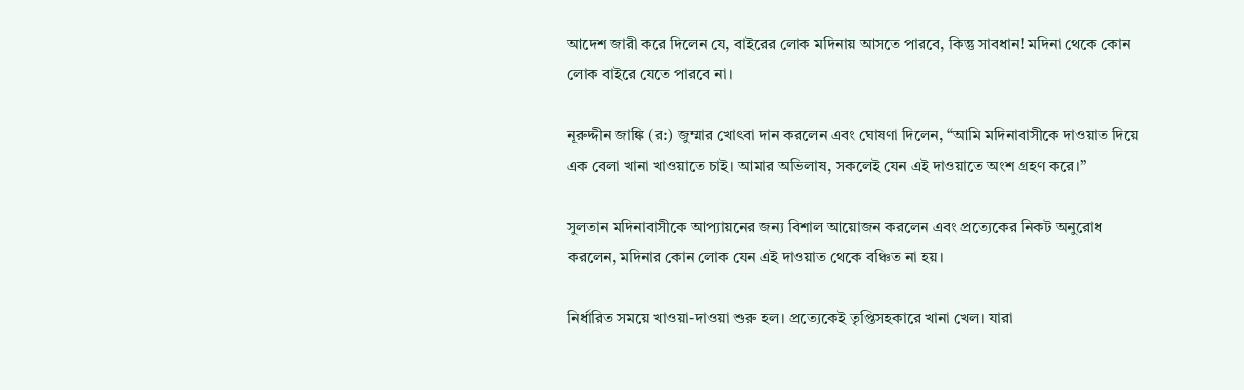আদেশ জারী করে দিলেন যে, বাইরের লোক মদিনায় আসতে পারবে, কিন্তু সাবধান! মদিনা থেকে কোন লোক বাইরে যেতে পারবে না।

নূরুদ্দীন জাঙ্কি (র:) জুম্মার খোৎবা দান করলেন এবং ঘোষণা দিলেন, “আমি মদিনাবাসীকে দাওয়াত দিয়ে এক বেলা খানা খাওয়াতে চাই। আমার অভিলাষ, সকলেই যেন এই দাওয়াতে অংশ গ্রহণ করে।”

সুলতান মদিনাবাসীকে আপ্যায়নের জন্য বিশাল আয়োজন করলেন এবং প্রত্যেকের নিকট অনুরোধ করলেন, মদিনার কোন লোক যেন এই দাওয়াত থেকে বঞ্চিত না হয়।

নির্ধারিত সময়ে খাওয়া-দাওয়া শুরু হল। প্রত্যেকেই তৃপ্তিসহকারে খানা খেল। যারা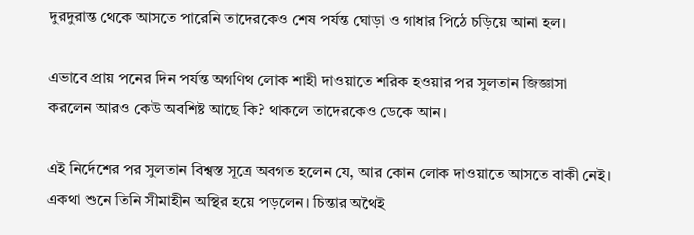দুরদুরান্ত থেকে আসতে পারেনি তাদেরকেও শেষ পর্যন্ত ঘোড়া ও গাধার পিঠে চড়িয়ে আনা হল।

এভাবে প্রায় পনের দিন পর্যন্ত অগণিথ লোক শাহী দাওয়াতে শরিক হওয়ার পর সুলতান জিজ্ঞাসা করলেন আরও কেউ অবশিষ্ট আছে কি? থাকলে তাদেরকেও ডেকে আন।

এই নির্দেশের পর সুলতান বিশ্বস্ত সূত্রে অবগত হলেন যে, আর কোন লোক দাওয়াতে আসতে বাকী নেই। একথা শুনে তিনি সীমাহীন অস্থির হয়ে পড়লেন। চিন্তার অথৈই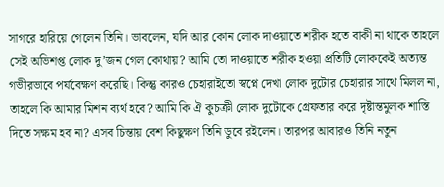সাগরে হারিয়ে গেলেন তিনি। ভাবলেন, যদি আর কোন লোক দাওয়াতে শরীক হতে বাকী না থাকে তাহলে সেই অভিশপ্ত লোক দু’জন গেল কোথায়? আমি তো দাওয়াতে শরীক হওয়া প্রতিটি লোককেই অত্যন্ত গভীরভাবে পর্যবেক্ষণ করেছি। কিন্তু কারও চেহারাইতো স্বপ্নে দেখা লোক দুটোর চেহারার সাথে মিলল না, তাহলে কি আমার মিশন ব্যর্থ হবে? আমি কি ঐ কুচক্রী লোক দুটোকে গ্রেফতার করে দৃষ্টান্তমুলক শাস্তি দিতে সক্ষম হব না? এসব চিন্তায় বেশ কিছুক্ষণ তিনি ডুবে রইলেন। তারপর আবারও তিনি নতুন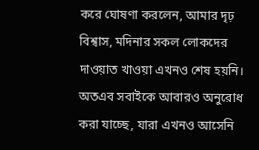করে ঘোষণা করলেন, আমার দৃঢ় বিশ্বাস, মদিনার সকল লোকদের দাওয়াত খাওয়া এখনও শেষ হয়নি। অতএব সবাইকে আবারও অনুরোধ করা যাচ্ছে, যারা এখনও আসেনি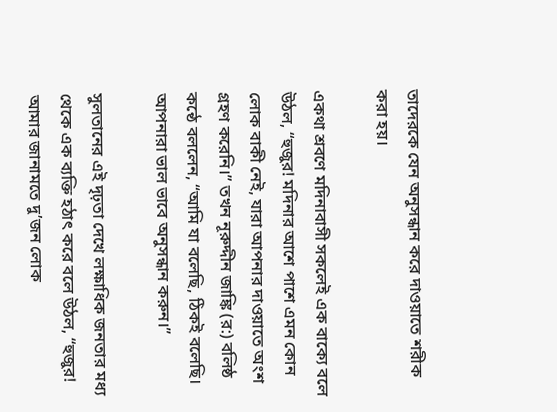তাদেরকে যেন অনুসন্ধান করে দাওয়াতে শরীক করা হয়।

একথা শ্রবণে মদিনাবাসী সকলেই এক বাক্যে বলে উঠল, “হুজুর! মদিনার আশে পাশে এমন কোন লোক বাকী নেই, যারা আপনার দাওয়াতে অংশ গ্রহণ করেনি।” তখন নূরুদ্দীন জাঙ্কি (র:) বলিষ্ঠ কন্ঠে বললেন, “আমি যা বলেছি, ঠিকই বলেছি। আপনারা ভাল ভাবে অনুসন্ধান করুন।”

সুলতানের এই দৃঢ়তা দেখে লক্ষাধিক জনতার মধ্য থেকে এক ব্যক্তি হঠাৎ করে বলে উঠল, “হুজুর! আমার জানামতে দু’জন লোক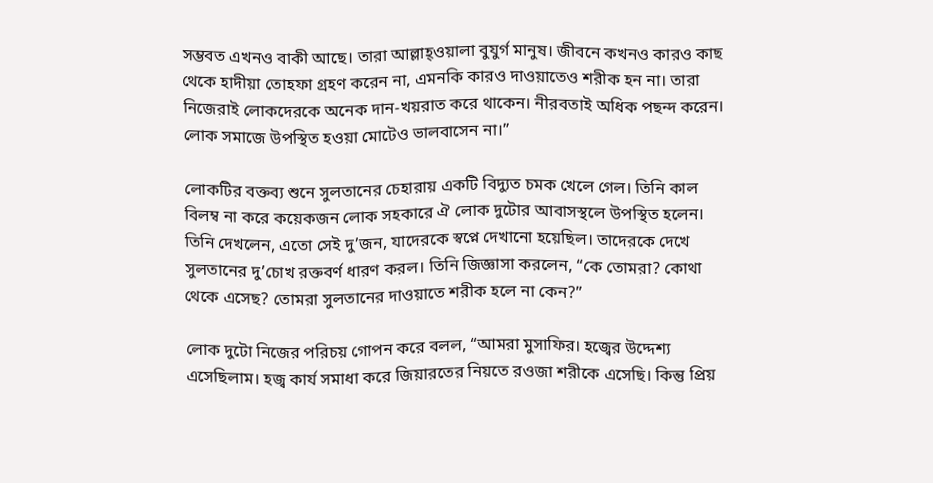সম্ভবত এখনও বাকী আছে। তারা আল্লাহ্‌ওয়ালা বুযুর্গ মানুষ। জীবনে কখনও কারও কাছ থেকে হাদীয়া তোহফা গ্রহণ করেন না, এমনকি কারও দাওয়াতেও শরীক হন না। তারা নিজেরাই লোকদেরকে অনেক দান-খয়রাত করে থাকেন। নীরবতাই অধিক পছন্দ করেন। লোক সমাজে উপস্থিত হওয়া মোটেও ভালবাসেন না।”

লোকটির বক্তব্য শুনে সুলতানের চেহারায় একটি বিদ্যুত চমক খেলে গেল। তিনি কাল বিলম্ব না করে কয়েকজন লোক সহকারে ঐ লোক দুটোর আবাসস্থলে উপস্থিত হলেন। তিনি দেখলেন, এতো সেই দু’জন, যাদেরকে স্বপ্নে দেখানো হয়েছিল। তাদেরকে দেখে সুলতানের দু’চোখ রক্তবর্ণ ধারণ করল। তিনি জিজ্ঞাসা করলেন, “কে তোমরা? কোথা থেকে এসেছ? তোমরা সুলতানের দাওয়াতে শরীক হলে না কেন?”

লোক দুটো নিজের পরিচয় গোপন করে বলল, “আমরা মুসাফির। হজ্বের উদ্দেশ্য এসেছিলাম। হজ্ব কার্য সমাধা করে জিয়ারতের নিয়তে রওজা শরীকে এসেছি। কিন্তু প্রিয়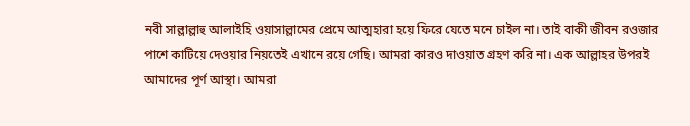নবী সাল্লাল্লাহু আলাইহি ওয়াসাল্লামের প্রেমে আত্মহারা হয়ে ফিরে যেতে মনে চাইল না। তাই বাকী জীবন রওজার পাশে কাটিয়ে দেওয়ার নিয়তেই এখানে রয়ে গেছি। আমরা কারও দাওয়াত গ্রহণ করি না। এক আল্লাহর উপরই আমাদের পূর্ণ আস্থা। আমরা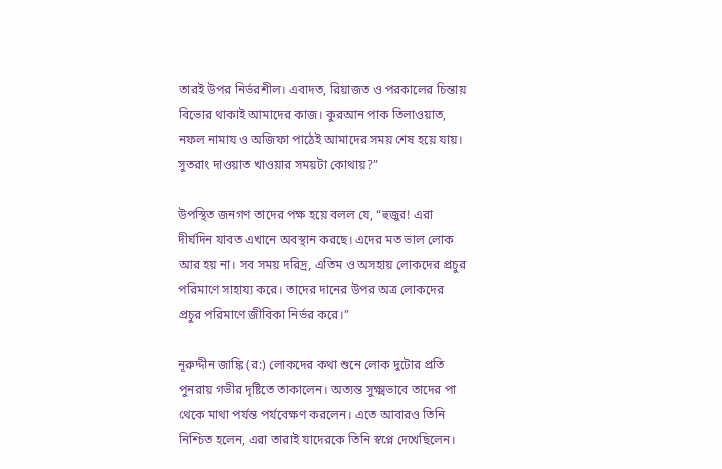তারই উপর নির্ভরশীল। এবাদত, রিয়াজত ও পরকালের চিন্তায় বিভোর থাকাই আমাদের কাজ। কুরআন পাক তিলাওয়াত, নফল নামায ও অজিফা পাঠেই আমাদের সময় শেষ হয়ে যায়। সুতরাং দাওয়াত খাওয়ার সময়টা কোথায়?”

উপস্থিত জনগণ তাদের পক্ষ হয়ে বলল যে, “হুজুর! এরা দীর্ঘদিন যাবত এখানে অবস্থান করছে। এদের মত ভাল লোক আর হয় না। সব সময় দরিদ্র, এতিম ও অসহায় লোকদের প্রচুর পরিমাণে সাহায্য করে। তাদের দানের উপর অত্র লোকদের প্রচুর পরিমাণে জীবিকা নির্ভর করে।”

নূরুদ্দীন জাঙ্কি (র:) লোকদের কথা শুনে লোক দুটোর প্রতি পুনরায় গভীর দৃষ্টিতে তাকালেন। অত্যন্ত সুক্ষ্মভাবে তাদের পা থেকে মাথা পর্যন্ত পর্যবেক্ষণ করলেন। এতে আবারও তিনি নিশ্চিত হলেন, এরা তারাই যাদেরকে তিনি স্বপ্নে দেখেছিলেন।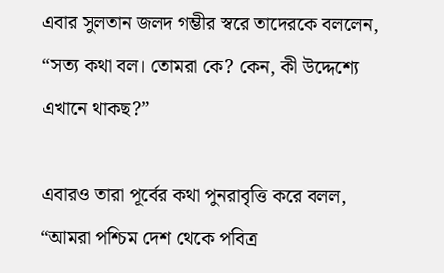এবার সুলতান জলদ গম্ভীর স্বরে তাদেরকে বললেন, “সত্য কথা বল। তোমরা কে? কেন, কী উদ্দেশ্যে এখানে থাকছ?”

এবারও তারা পূর্বের কথা পুনরাবৃত্তি করে বলল, “আমরা পশ্চিম দেশ থেকে পবিত্র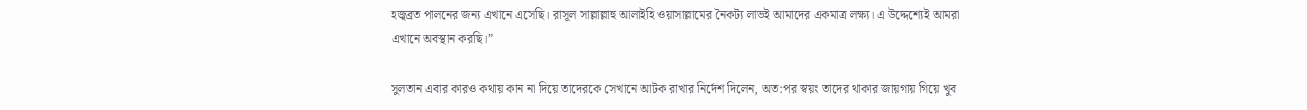হজ্বব্রত পালনের জন্য এখানে এসেছি। রাসূল সাল্লাল্লাহু আলাইহি ওয়াসাল্লামের নৈকট্য লাভই আমাদের একমাত্র লক্ষ্য। এ উদ্দেশ্যেই আমরা এখানে অবস্থান করছি।”

সুলতান এবার কারও কথায় কান না দিয়ে তাদেরকে সেখানে আটক রাখার নির্দেশ দিলেন, অত:পর স্বয়ং তাদের থাকার জায়গায় গিয়ে খুব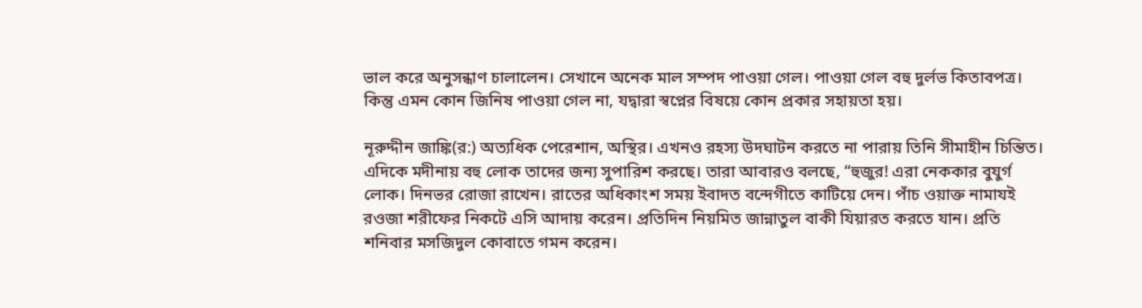ভাল করে অনুসন্ধাণ চালালেন। সেখানে অনেক মাল সম্পদ পাওয়া গেল। পাওয়া গেল বহু দুর্লভ কিতাবপত্র। কিন্তু এমন কোন জিনিষ পাওয়া গেল না, যদ্বারা স্বপ্নের বিষয়ে কোন প্রকার সহায়তা হয়।

নূরুদ্দীন জাঙ্কি(র:) অত্যধিক পেরেশান, অস্থির। এখনও রহস্য উদঘাটন করতে না পারায় তিনি সীমাহীন চিন্তিত। এদিকে মদীনায় বহু লোক তাদের জন্য সুপারিশ করছে। তারা আবারও বলছে, “হুজুর! এরা নেককার বুযুর্গ লোক। দিনভর রোজা রাখেন। রাতের অধিকাংশ সময় ইবাদত বন্দেগীতে কাটিয়ে দেন। পাঁচ ওয়াক্ত নামাযই রওজা শরীফের নিকটে এসি আদায় করেন। প্রতিদিন নিয়মিত জান্নাতুল বাকী যিয়ারত করতে যান। প্রতি শনিবার মসজিদুল কোবাতে গমন করেন।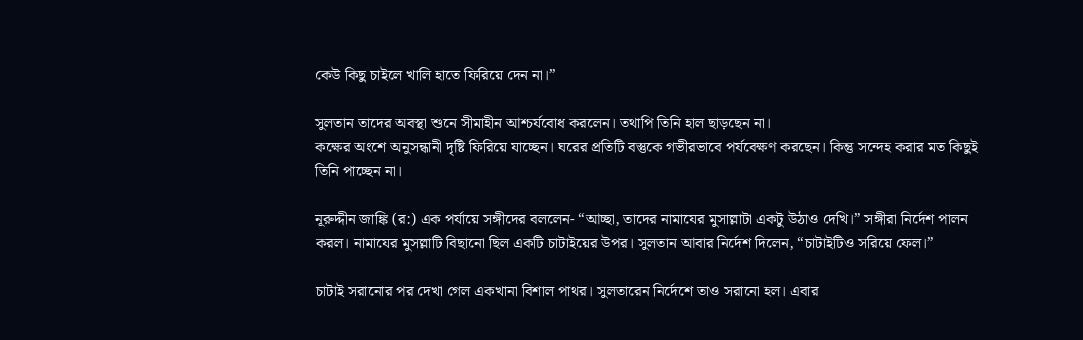কেউ কিছু চাইলে খালি হাতে ফিরিয়ে দেন না।”

সুলতান তাদের অবস্থা শুনে সীমাহীন আশ্চর্যবোধ করলেন। তথাপি তিনি হাল ছাড়ছেন না।
কক্ষের অংশে অনুসন্ধানী দৃষ্টি ফিরিয়ে যাচ্ছেন। ঘরের প্রতিটি বস্তুকে গভীরভাবে পর্যবেক্ষণ করছেন। কিন্তু সন্দেহ করার মত কিছুই তিনি পাচ্ছেন না।

নূরুদ্দীন জাঙ্কি (র:) এক পর্যায়ে সঙ্গীদের বললেন- “আচ্ছা, তাদের নামাযের মুসাল্লাটা একটু উঠাও দেখি।” সঙ্গীরা নির্দেশ পালন করল। নামাযের মুসল্লাটি বিছানো ছিল একটি চাটাইয়ের উপর। সুলতান আবার নির্দেশ দিলেন, “চাটাইটিও সরিয়ে ফেল।”

চাটাই সরানোর পর দেখা গেল একখানা বিশাল পাথর। সুলতারেন নির্দেশে তাও সরানো হল। এবার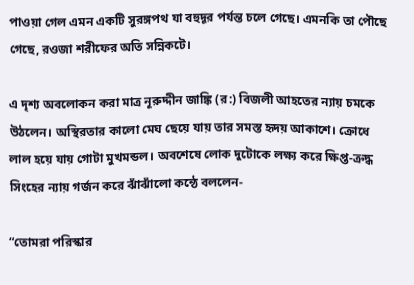পাওয়া গেল এমন একটি সুরঙ্গপথ যা বহুদূর পর্যন্ত চলে গেছে। এমনকি তা পৌছে গেছে, রওজা শরীফের অতি সন্নিকটে।

এ দৃশ্য অবলোকন করা মাত্র নূরুদ্দীন জাঙ্কি (র:) বিজলী আহতের ন্যায় চমকে উঠলেন। অস্থিরতার কালো মেঘ ছেয়ে যায় তার সমস্ত হৃদয় আকাশে। ক্রোধে লাল হয়ে যায় গোটা মুখমন্ডল। অবশেষে লোক দুটোকে লক্ষ্য করে ক্ষিপ্ত-ক্রদ্ধ সিংহের ন্যায় গর্জন করে ঝাঁঝাঁলো কন্ঠে বললেন-

“তোমরা পরিস্কার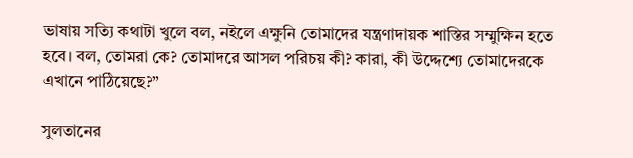ভাষায় সত্যি কথাটা খুলে বল, নইলে এক্ষুনি তোমাদের যন্ত্রণাদায়ক শাস্তির সম্মুক্ষিন হতে হবে। বল, তোমরা কে? তোমাদরে আসল পরিচয় কী? কারা, কী উদ্দেশ্যে তোমাদেরকে এখানে পাঠিয়েছে?”

সুলতানের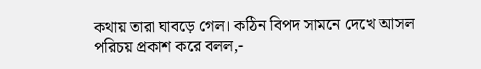কথায় তারা ঘাবড়ে গেল। কঠিন বিপদ সামনে দেখে আসল পরিচয় প্রকাশ করে বলল,-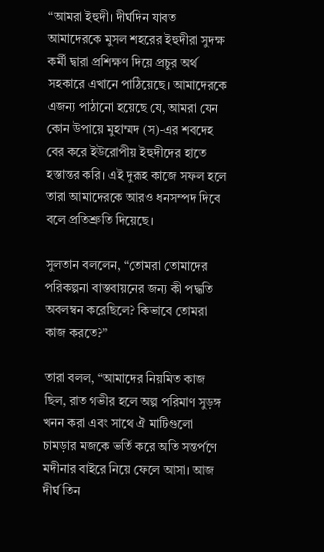“আমরা ইহুদী। দীর্ঘদিন যাবত আমাদেরকে মুসল শহরের ইহুদীরা সুদক্ষ কর্মী দ্বারা প্রশিক্ষণ দিয়ে প্রচুর অর্থ সহকারে এখানে পাঠিয়েছে। আমাদেরকে এজন্য পাঠানো হয়েছে যে, আমরা যেন কোন উপায়ে মুহাম্মদ (স)-এর শবদেহ বের করে ইউরোপীয় ইহুদীদের হাতে হস্তান্তর করি। এই দুরূহ কাজে সফল হলে তারা আমাদেরকে আরও ধনসম্পদ দিবে বলে প্রতিশ্রুতি দিয়েছে।

সুলতান বললেন, “তোমরা তোমাদের পরিকল্পনা বাস্তবায়নের জন্য কী পদ্ধতি অবলম্বন করেছিলে? কিভাবে তোমরা কাজ করতে?”

তারা বলল, “আমাদের নিয়মিত কাজ ছিল, রাত গভীর হলে অল্প পরিমাণ সুড়ঙ্গ খনন করা এবং সাথে ঐ মাটিগুলো চামড়ার মজকে ভর্তি করে অতি সন্তর্পণে মদীনার বাইরে নিয়ে ফেলে আসা। আজ দীর্ঘ তিন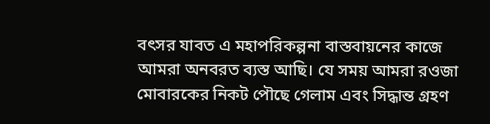বৎসর যাবত এ মহাপরিকল্পনা বাস্তবায়নের কাজে আমরা অনবরত ব্যস্ত আছি। যে সময় আমরা রওজা মোবারকের নিকট পৌছে গেলাম এবং সিদ্ধান্ত গ্রহণ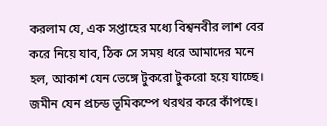করলাম যে, এক সপ্তাহের মধ্যে বিশ্বনবীর লাশ বের করে নিয়ে যাব, ঠিক সে সময় ধরে আমাদের মনে হল, আকাশ যেন ভেঙ্গে টুকরো টুকরো হয়ে যাচ্ছে। জমীন যেন প্রচন্ড ভূমিকম্পে থরথর করে কাঁপছে।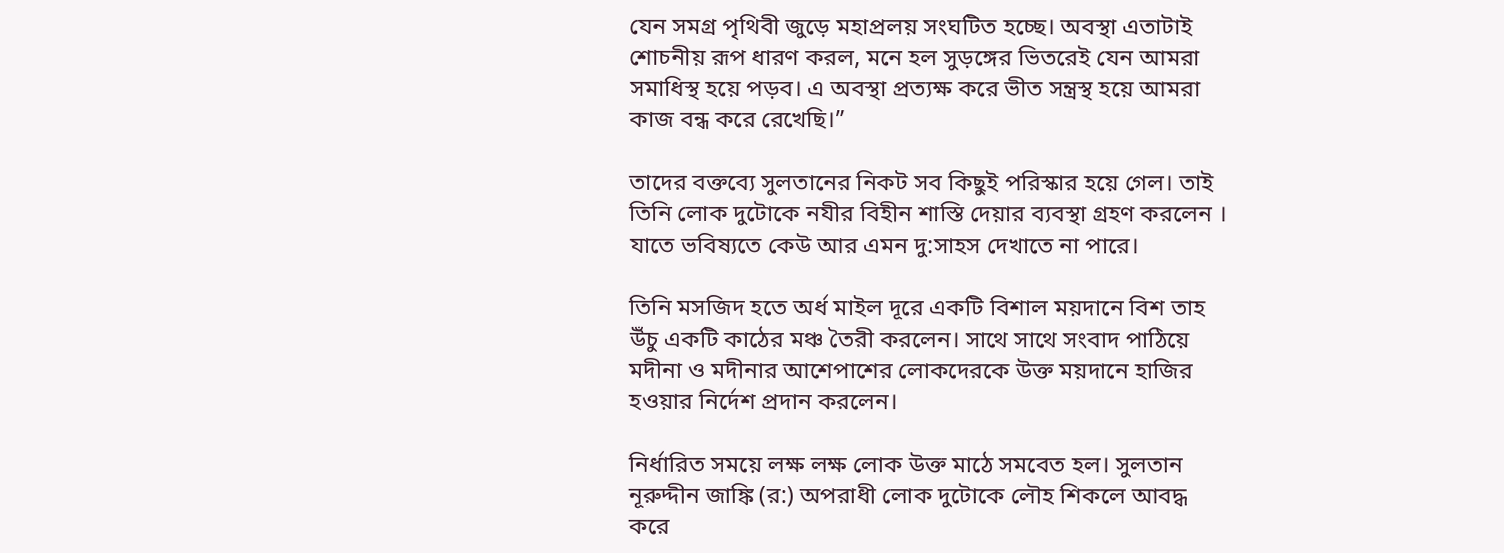যেন সমগ্র পৃথিবী জুড়ে মহাপ্রলয় সংঘটিত হচ্ছে। অবস্থা এতাটাই শোচনীয় রূপ ধারণ করল, মনে হল সুড়ঙ্গের ভিতরেই যেন আমরা সমাধিস্থ হয়ে পড়ব। এ অবস্থা প্রত্যক্ষ করে ভীত সন্ত্রস্থ হয়ে আমরা কাজ বন্ধ করে রেখেছি।”

তাদের বক্তব্যে সুলতানের নিকট সব কিছুই পরিস্কার হয়ে গেল। তাই তিনি লোক দুটোকে নযীর বিহীন শাস্তি দেয়ার ব্যবস্থা গ্রহণ করলেন । যাতে ভবিষ্যতে কেউ আর এমন দু:সাহস দেখাতে না পারে।

তিনি মসজিদ হতে অর্ধ মাইল দূরে একটি বিশাল ময়দানে বিশ তাহ উঁচু একটি কাঠের মঞ্চ তৈরী করলেন। সাথে সাথে সংবাদ পাঠিয়ে মদীনা ও মদীনার আশেপাশের লোকদেরকে উক্ত ময়দানে হাজির হওয়ার নির্দেশ প্রদান করলেন।

নির্ধারিত সময়ে লক্ষ লক্ষ লোক উক্ত মাঠে সমবেত হল। সুলতান নূরুদ্দীন জাঙ্কি (র:) অপরাধী লোক দুটোকে লৌহ শিকলে আবদ্ধ করে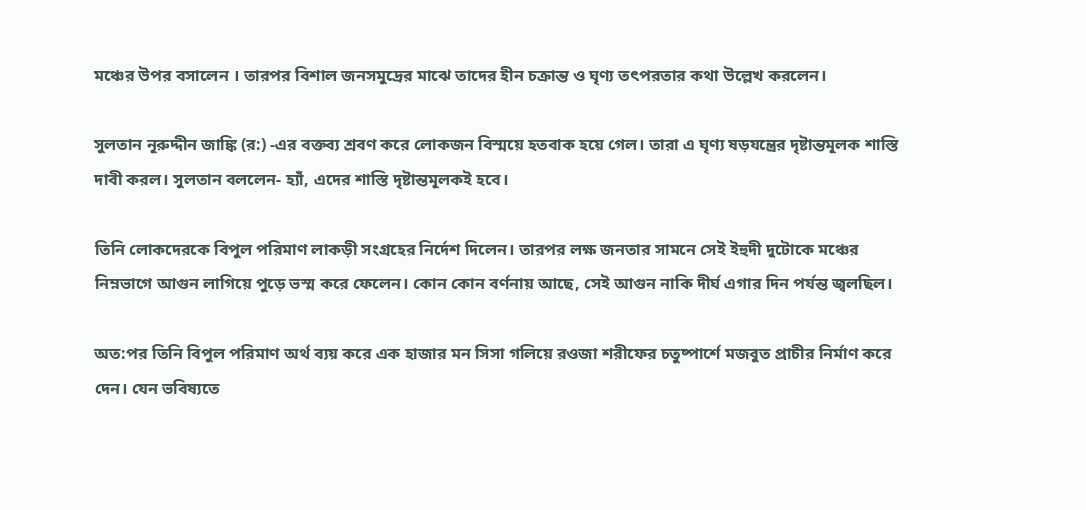মঞ্চের উপর বসালেন । তারপর বিশাল জনসমুদ্রের মাঝে তাদের হীন চক্রান্ত ও ঘৃণ্য তৎপরতার কথা উল্লেখ করলেন।

সুলতান নূরুদ্দীন জাঙ্কি (র:) -এর বক্তব্য শ্রবণ করে লোকজন বিস্ময়ে হতবাক হয়ে গেল। তারা এ ঘৃণ্য ষড়যন্ত্রের দৃষ্টান্তমূলক শাস্তি দাবী করল। সুলতান বললেন- হ্যাঁ, এদের শাস্তি দৃষ্টান্তমূলকই হবে।

তিনি লোকদেরকে বিপুল পরিমাণ লাকড়ী সংগ্রহের নির্দেশ দিলেন। তারপর লক্ষ জনতার সামনে সেই ইহুদী দুটোকে মঞ্চের নিম্নভাগে আগুন লাগিয়ে পুড়ে ভস্ম করে ফেলেন। কোন কোন বর্ণনায় আছে, সেই আগুন নাকি দীর্ঘ এগার দিন পর্যন্ত জ্বলছিল।

অত:পর তিনি বিপুল পরিমাণ অর্থ ব্যয় করে এক হাজার মন সিসা গলিয়ে রওজা শরীফের চতুষ্পার্শে মজবুত প্রাচীর নির্মাণ করে দেন। যেন ভবিষ্যতে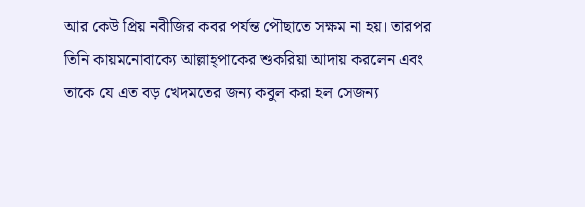আর কেউ প্রিয় নবীজির কবর পর্যন্ত পৌছাতে সক্ষম না হয়। তারপর তিনি কায়মনোবাক্যে আল্লাহ্‌পাকের শুকরিয়া আদায় করলেন এবং তাকে যে এত বড় খেদমতের জন্য কবুল করা হল সেজন্য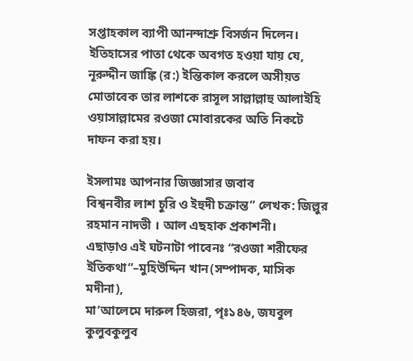সপ্তাহকাল ব্যাপী আনন্দাশ্রু বিসর্জন দিলেন। ইতিহাসের পাতা থেকে অবগত হওয়া যায় যে, নূরুদ্দীন জাঙ্কি (র:) ইন্তিকাল করলে অসীয়ত মোতাবেক তার লাশকে রাসূল সাল্লাল্লাহু আলাইহি ওয়াসাল্লামের রওজা মোবারকের অতি নিকটে দাফন করা হয়।

ইসলামঃ আপনার জিজ্ঞাসার জবাব
বিশ্বনবীর লাশ চুরি ও ইহুদী চক্রান্ত” লেখক: জিল্লুর রহমান নাদভী । আল এছহাক প্রকাশনী।
এছাড়াও এই ঘটনাটা পাবেনঃ “রওজা শরীফের ইতিকথা”–মুহিউদ্দিন খান(সম্পাদক, মাসিক মদীনা),
মা’আলেমে দারুল হিজরা, পৃঃ১৪৬, জযবুল কুলুবকুলুব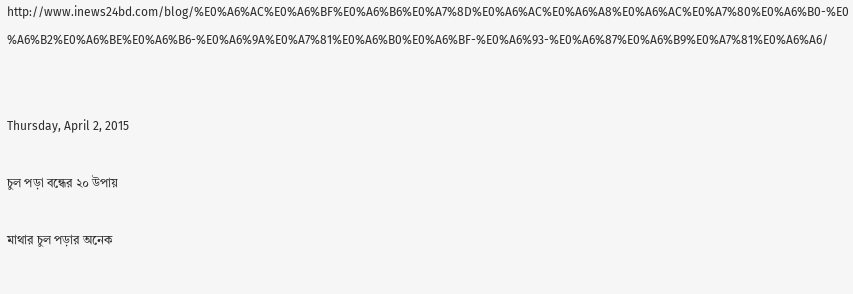http://www.inews24bd.com/blog/%E0%A6%AC%E0%A6%BF%E0%A6%B6%E0%A7%8D%E0%A6%AC%E0%A6%A8%E0%A6%AC%E0%A7%80%E0%A6%B0-%E0%A6%B2%E0%A6%BE%E0%A6%B6-%E0%A6%9A%E0%A7%81%E0%A6%B0%E0%A6%BF-%E0%A6%93-%E0%A6%87%E0%A6%B9%E0%A7%81%E0%A6%A6/


Thursday, April 2, 2015

চুল পড়া বন্ধের ২০ উপায়

মাথার চুল পড়ার অনেক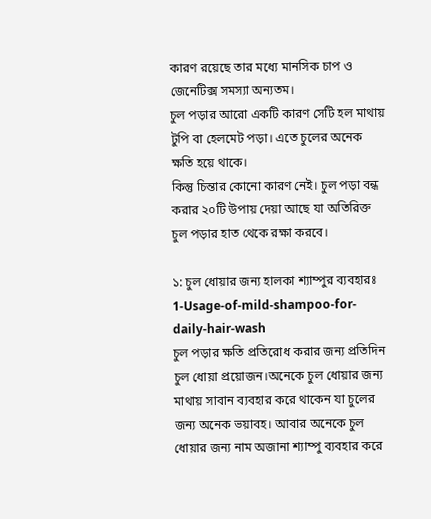কারণ রয়েছে তার মধ্যে মানসিক চাপ ও জেনেটিক্স সমস্যা অন্যতম।
চুল পড়ার আরো একটি কারণ সেটি হল মাথায় টুপি বা হেলমেট পড়া। এতে চুলের অনেক ক্ষতি হয়ে থাকে।
কিন্তু চিন্তার কোনো কারণ নেই। চুল পড়া বন্ধ করার ২০টি উপায় দেয়া আছে যা অতিরিক্ত চুল পড়ার হাত থেকে রক্ষা করবে।

১: চুল ধোয়ার জন্য হালকা শ্যাম্পুর ব্যবহারঃ
1-Usage-of-mild-shampoo-for-daily-hair-wash
চুল পড়ার ক্ষতি প্রতিরোধ করার জন্য প্রতিদিন চুল ধোয়া প্রয়োজন।অনেকে চুল ধোয়ার জন্য মাথায় সাবান ব্যবহার করে থাকেন যা চুলের জন্য অনেক ভয়াবহ। আবার অনেকে চুল ধোয়ার জন্য নাম অজানা শ্যাম্পু ব্যবহার করে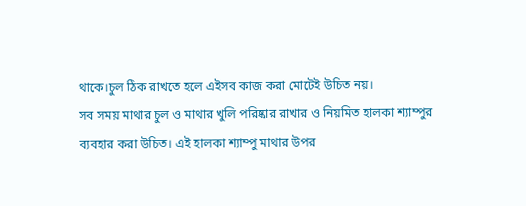থাকে।চুল ঠিক রাখতে হলে এইসব কাজ করা মোটেই উচিত নয়।
সব সময় মাথার চুল ও মাথার খুলি পরিষ্কার রাখার ও নিয়মিত হালকা শ্যাম্পুর ব্যবহার করা উচিত। এই হালকা শ্যাম্পু মাথার উপর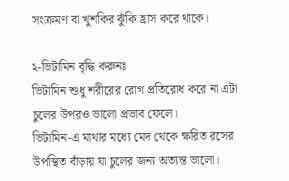সংক্রমণ বা খুশকির ঝুঁকি হ্রাস করে থাকে।

২-ভিটামিন বৃদ্ধি করুনঃ
ভিটামিন শুধু শরীরের রোগ প্রতিরোধ করে না এটা চুলের উপরও ভালো প্রভাব ফেলে।
ভিটামিন-এ মাথার মধ্যে মেদ থেকে ক্ষরিত রসের উপস্থিত বাঁড়ায় যা চুলের জন্য অত্যন্ত ভালো।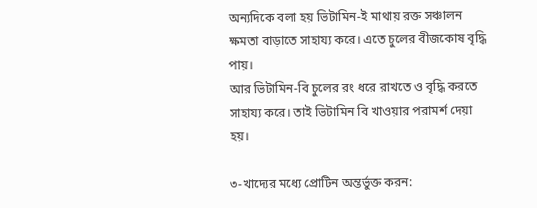অন্যদিকে বলা হয় ভিটামিন-ই মাথায় রক্ত সঞ্চালন ক্ষমতা বাড়াতে সাহায্য করে। এতে চুলের বীজকোষ বৃদ্ধি পায়।
আর ভিটামিন-বি চুলের রং ধরে রাখতে ও বৃদ্ধি করতে সাহায্য করে। তাই ভিটামিন বি খাওয়ার পরামর্শ দেয়া হয়।

৩-খাদ্যের মধ্যে প্রোটিন অন্তর্ভুক্ত করন: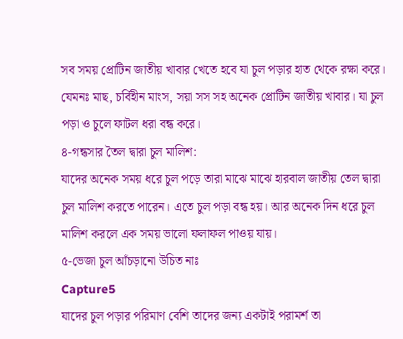সব সময় প্রোটিন জাতীয় খাবার খেতে হবে যা চুল পড়ার হাত থেকে রক্ষা করে। যেমনঃ মাছ, চর্বিহীন মাংস, সয়া সস সহ অনেক প্রোটিন জাতীয় খাবার। যা চুল পড়া ও চুলে ফাটল ধরা বন্ধ করে।
৪-গন্ধসার তৈল দ্বারা চুল মালিশ:
যাদের অনেক সময় ধরে চুল পড়ে তারা মাঝে মাঝে হারবাল জাতীয় তেল দ্বারা চুল মালিশ করতে পারেন। এতে চুল পড়া বন্ধ হয়। আর অনেক দিন ধরে চুল মালিশ করলে এক সময় ভালো ফলাফল পাওয় যায়।
৫-ভেজা চুল আঁচড়ানো উচিত নাঃ
Capture5
যাদের চুল পড়ার পরিমাণ বেশি তাদের জন্য একটাই পরামর্শ তা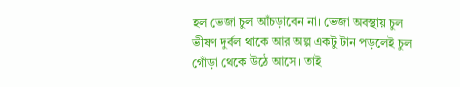হল ভেজা চুল আঁচড়াবেন না। ভেজা অবস্থায় চুল ভীষণ দুর্বল থাকে আর অল্প একটু টান পড়লেই চুল গোঁড়া থেকে উঠে আসে। তাই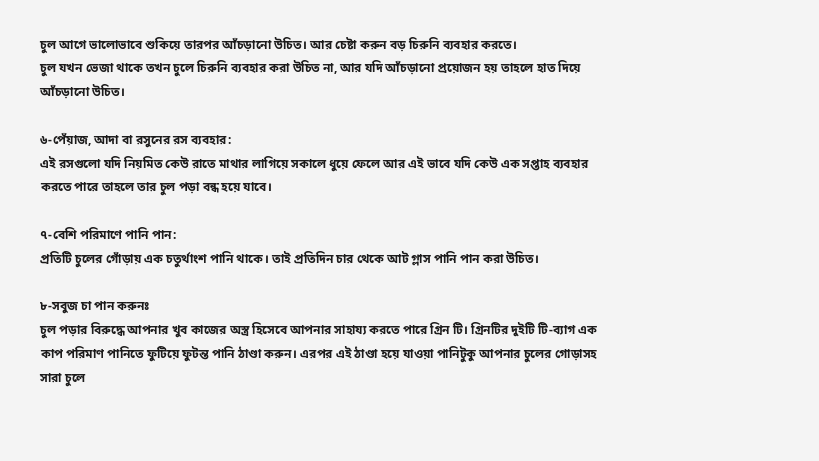চুল আগে ভালোভাবে শুকিয়ে তারপর আঁচড়ানো উচিত। আর চেষ্টা করুন বড় চিরুনি ব্যবহার করতে।
চুল যখন ভেজা থাকে তখন চুলে চিরুনি ব্যবহার করা উচিত না, আর যদি আঁচড়ানো প্রয়োজন হয় তাহলে হাত দিয়ে আঁচড়ানো উচিত।

৬-পেঁয়াজ, আদা বা রসুনের রস ব্যবহার:
এই রসগুলো যদি নিয়মিত কেউ রাতে মাথার লাগিয়ে সকালে ধুয়ে ফেলে আর এই ভাবে যদি কেউ এক সপ্তাহ ব্যবহার করতে পারে তাহলে তার চুল পড়া বন্ধ হয়ে যাবে।

৭-বেশি পরিমাণে পানি পান:
প্রতিটি চুলের গোঁড়ায় এক চতুর্থাংশ পানি থাকে। তাই প্রতিদিন চার থেকে আট গ্লাস পানি পান করা উচিত।

৮-সবুজ চা পান করুনঃ
চুল পড়ার বিরুদ্ধে আপনার খুব কাজের অস্ত্র হিসেবে আপনার সাহায্য করতে পারে গ্রিন টি। গ্রিনটির দুইটি টি-ব্যাগ এক কাপ পরিমাণ পানিতে ফুটিয়ে ফুটন্ত পানি ঠাণ্ডা করুন। এরপর এই ঠাণ্ডা হয়ে যাওয়া পানিটুকু আপনার চুলের গোড়াসহ সারা চুলে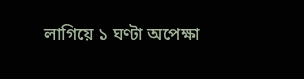লাগিয়ে ১ ঘণ্টা অপেক্ষা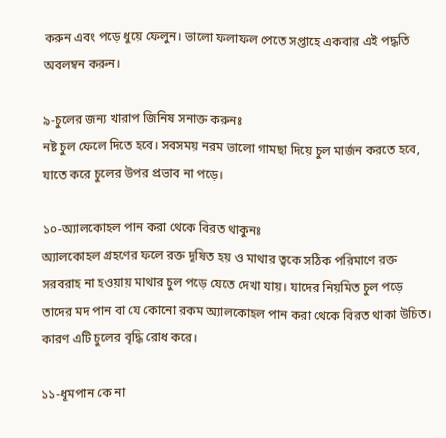করুন এবং পড়ে ধুয়ে ফেলুন। ভালো ফলাফল পেতে সপ্তাহে একবার এই পদ্ধতি অবলম্বন করুন।

৯-চুলের জন্য খারাপ জিনিষ সনাক্ত করুনঃ
নষ্ট চুল ফেলে দিতে হবে। সবসময় নরম ভালো গামছা দিয়ে চুল মার্জন করতে হবে, যাতে করে চুলের উপর প্রভাব না পড়ে।

১০-অ্যালকোহল পান করা থেকে বিরত থাকুনঃ
অ্যালকোহল গ্রহণের ফলে রক্ত দূষিত হয় ও মাথার ত্বকে সঠিক পরিমাণে রক্ত সরবরাহ না হওয়ায় মাথার চুল পড়ে যেতে দেখা যায়। যাদের নিয়মিত চুল পড়ে তাদের মদ পান বা যে কোনো রকম অ্যালকোহল পান করা থেকে বিরত থাকা উচিত। কারণ এটি চুলের বৃদ্ধি রোধ করে।

১১-ধূমপান কে না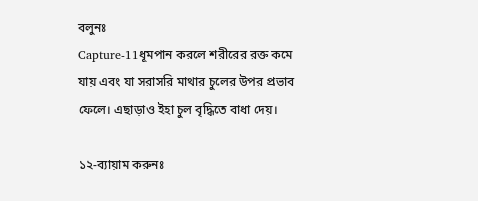বলুনঃ
Capture-11ধূমপান করলে শরীরের রক্ত কমে যায় এবং যা সরাসরি মাথার চুলের উপর প্রভাব ফেলে। এছাড়াও ইহা চুল বৃদ্ধিতে বাধা দেয়।

১২-ব্যায়াম করুনঃ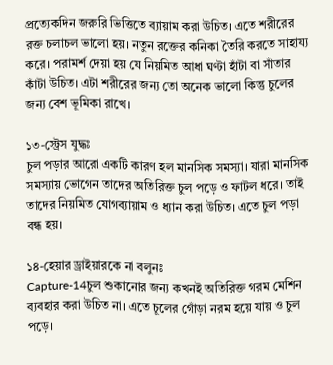প্রত্যেকদিন জরুরি ভিত্তিতে ব্যায়াম করা উচিত। এতে শরীরের রক্ত চলাচল ভালো হয়। নতুন রক্তের কনিকা তৈরি করতে সাহায্য করে। পরামর্শ দেয়া হয় যে নিয়মিত আধা ঘণ্টা হাঁটা বা সাঁতার কাঁটা উচিত। এটা শরীরের জন্য তো অনেক ভালো কিন্তু চুলের জন্য বেশ ভূমিকা রাখে।

১৩-স্ট্রেস যুদ্ধঃ
চুল পড়ার আরো একটি কারণ হল মানসিক সমস্যা। যারা মানসিক সমস্যায় ভোগেন তাদের অতিরিক্ত চুল পড়ে ও ফাটল ধরে। তাই তাদের নিয়মিত যোগব্যায়াম ও ধ্যান করা উচিত। এতে চুল পড়া বন্ধ হয়।

১৪-হেয়ার ড্রাইয়ারকে না বলুনঃ
Capture-14চুল শুকানোর জন্য কখনই অতিরিক্ত গরম মেশিন ব্যবহার করা উচিত না। এতে চূলের গোঁড়া নরম হয়ে যায় ও চুল পড়ে।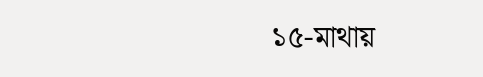১৫-মাথায়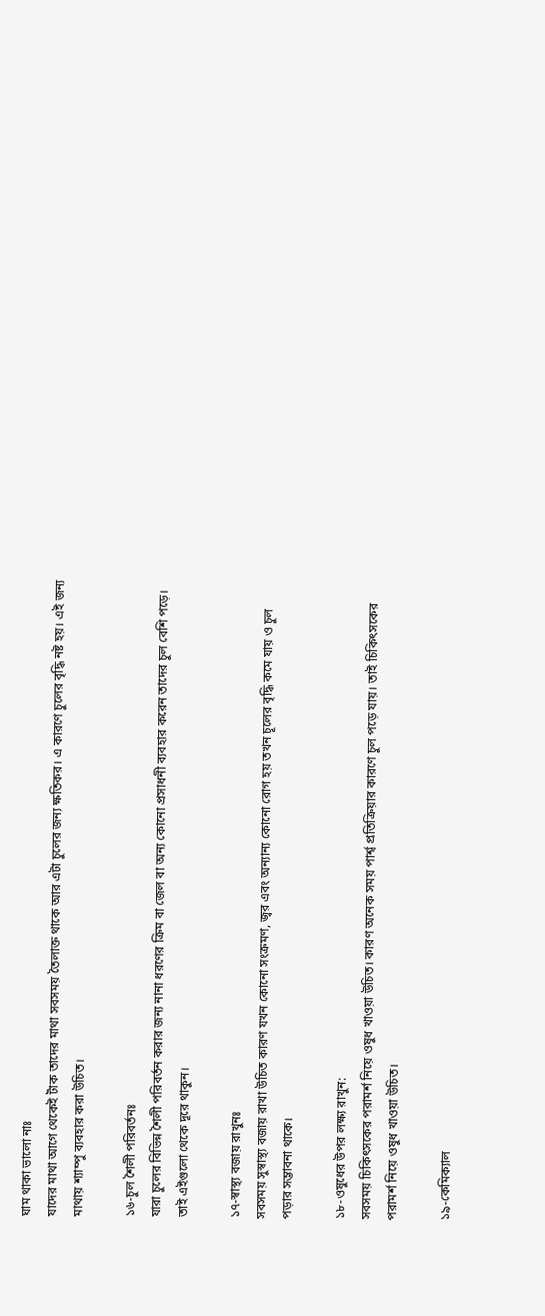ঘাম থাকা ভালো নাঃ
যাদের মাথা আগে থেকেই টাঁক তাদের মাথা সবসময় তৈলাক্ত থাকে আর এটা চুলের জন্য ক্ষতিকর। এ কারণে চুলের বৃদ্ধি নষ্ট হয়। এই জন্য মাথায় শ্যাম্পু ব্যবহার করা উচিত।

১৬-চুল শৈলী পরিবর্তনঃ
যারা চুলের বিভিন্ন শৈলী পরিবর্তন করার জন্য নানা ধরণের ক্রিম বা জেল বা অন্য কোনো প্রসাধনী ব্যবহার করেন তাদের চুল বেশি পড়ে। তাই এইগুলো থেকে দূরে থাকুন।

১৭-স্বাস্থ্য বজায় রাখুনঃ
সবসময় সুস্বাস্থ্য বজায় রাখা উচিত কারণ যখন কোনো সংক্রমণ, জ্বর এবং অন্যান্য কোনো রোগ হয় তখন চূলের বৃদ্ধি কমে যায় ও চুল পড়ার সম্ভাবনা থাকে।

১৮-ওষুধের উপর লক্ষ্য রাখুন:
সবসময় চিকিৎসকের পরামর্শ নিয়ে ওষুধ খাওয়া উচিত। কারণ অনেক সময় পার্শ্ব প্রতিক্রিয়ার কারণে চুল পড়ে যায়। তাই চিকিৎসকের পরামর্শ নিয়ে ওষুধ খাওয়া উচিত।

১৯-কেমিক্যাল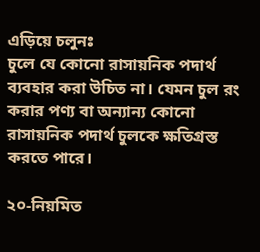এড়িয়ে চলুনঃ
চুলে যে কোনো রাসায়নিক পদার্থ ব্যবহার করা উচিত না। যেমন চুল রং করার পণ্য বা অন্যান্য কোনো রাসায়নিক পদার্থ চুলকে ক্ষতিগ্রস্ত করতে পারে।

২০-নিয়মিত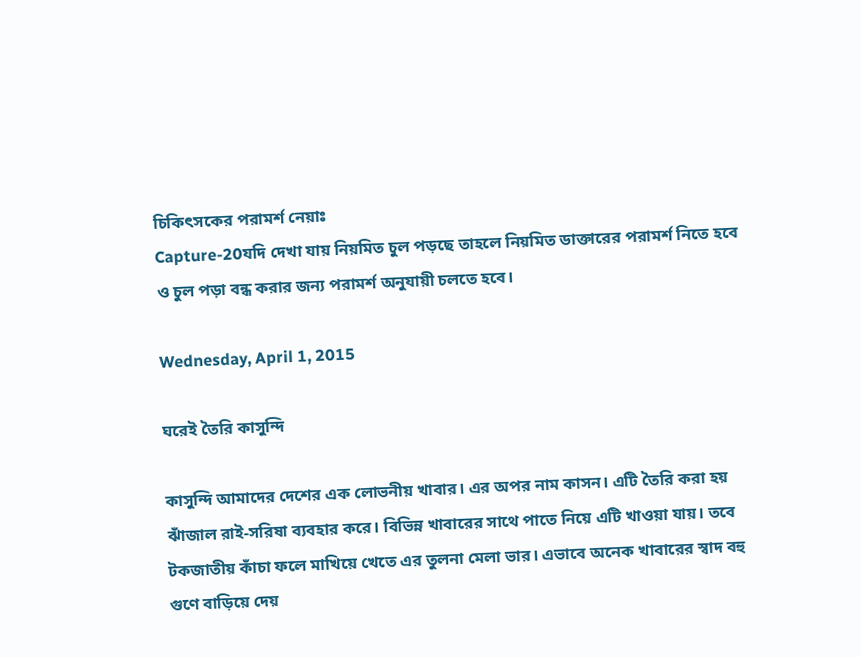চিকিৎসকের পরামর্শ নেয়াঃ
Capture-20যদি দেখা যায় নিয়মিত চুল পড়ছে তাহলে নিয়মিত ডাক্তারের পরামর্শ নিতে হবে ও চুল পড়া বন্ধ করার জন্য পরামর্শ অনুযায়ী চলতে হবে।

Wednesday, April 1, 2015

ঘরেই তৈরি কাসুন্দি

কাসুন্দি আমাদের দেশের এক লোভনীয় খাবার। এর অপর নাম কাসন। এটি তৈরি করা হয় ঝাঁজাল রাই-সরিষা ব্যবহার করে। বিভিন্ন খাবারের সাথে পাতে নিয়ে এটি খাওয়া যায়। তবে টকজাতীয় কাঁচা ফলে মাখিয়ে খেতে এর তুলনা মেলা ভার। এভাবে অনেক খাবারের স্বাদ বহু গুণে বাড়িয়ে দেয়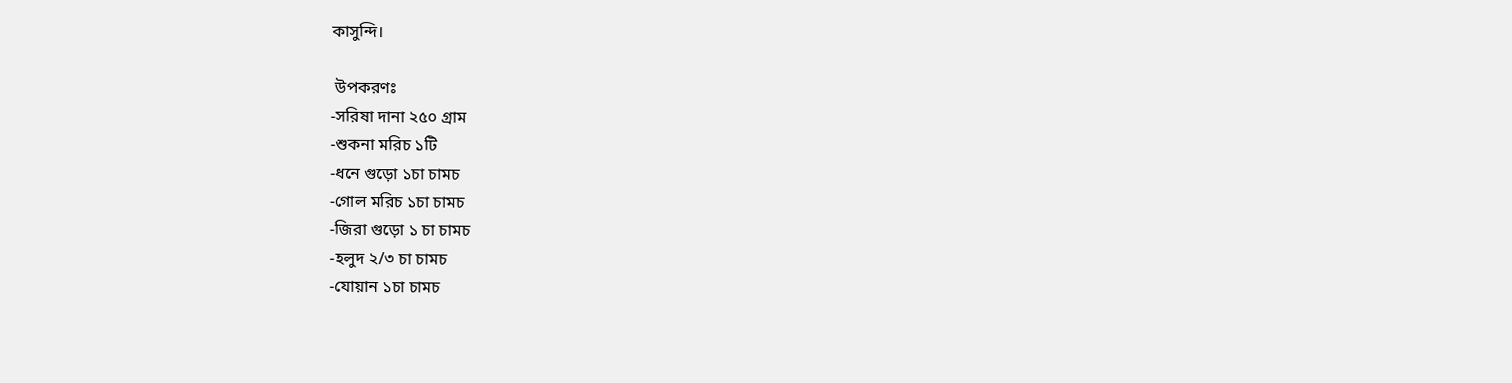কাসুন্দি।

 উপকরণঃ
-সরিষা দানা ২৫০ গ্রাম
-শুকনা মরিচ ১টি
-ধনে গুড়ো ১চা চামচ
-গোল মরিচ ১চা চামচ
-জিরা গুড়ো ১ চা চামচ
-হলুদ ২/৩ চা চামচ
-যোয়ান ১চা চামচ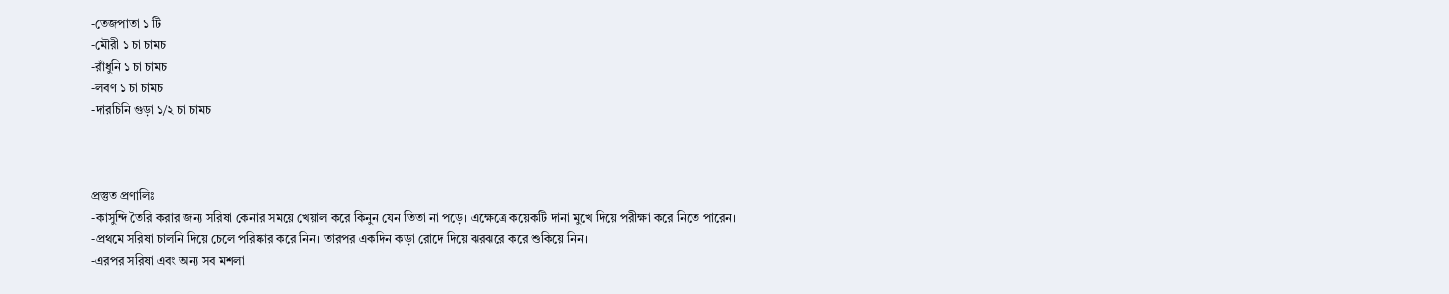-তেজপাতা ১ টি
-মৌরী ১ চা চামচ
-রাঁধুনি ১ চা চামচ
-লবণ ১ চা চামচ
-দারচিনি গুড়া ১/২ চা চামচ



প্রস্তুত প্রণালিঃ
-কাসুন্দি তৈরি করার জন্য সরিষা কেনার সময়ে খেয়াল করে কিনুন যেন তিতা না পড়ে। এক্ষেত্রে কয়েকটি দানা মুখে দিয়ে পরীক্ষা করে নিতে পারেন।
-প্রথমে সরিষা চালনি দিয়ে চেলে পরিষ্কার করে নিন। তারপর একদিন কড়া রোদে দিয়ে ঝরঝরে করে শুকিয়ে নিন।
-এরপর সরিষা এবং অন্য সব মশলা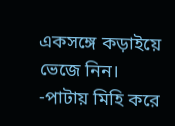একসঙ্গে কড়াইয়ে ভেজে নিন।
-পাটায় মিহি করে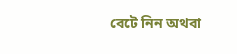বেটে নিন অথবা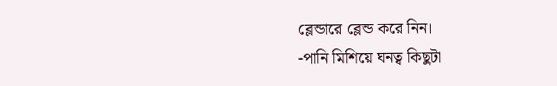ব্লেন্ডারে ব্লেন্ড করে নিন।
-পানি মিশিয়ে ঘনত্ব কিছুটা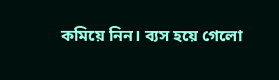কমিয়ে নিন। ব্যস হয়ে গেলো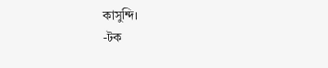কাসুন্দি।
-টক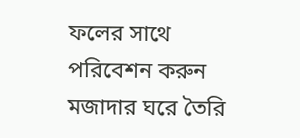ফলের সাথে পরিবেশন করুন মজাদার ঘরে তৈরি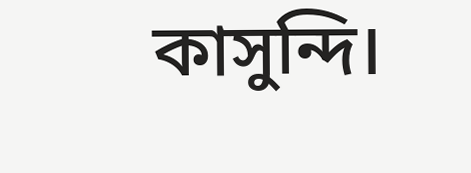কাসুন্দি।